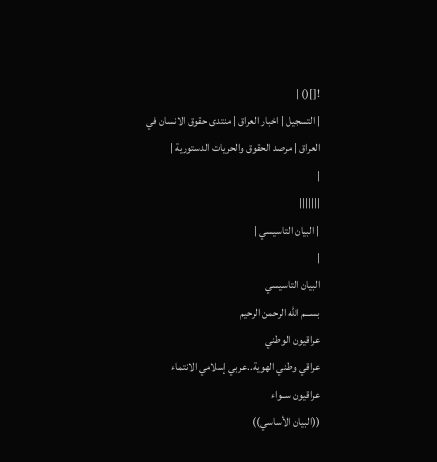![]() |
| التسجيل | اخبار العراق | منتدى حقوق الانسان في العراق | مرصد الحقوق والحريات الدستورية |
|
|||||||
| البيان التاسيسي |
|
البيان التاسيسي
بســـم الله الرحمن الرحيم
عراقيون الوطني
عراقي وطني الهوية..عربي إسلامي الانتماء
عراقيون ســواء
((البيان الأساسي))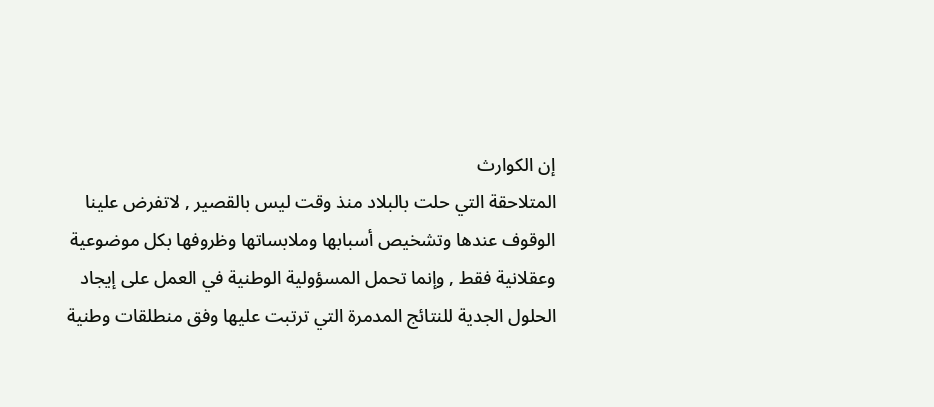إن الكوارث
المتلاحقة التي حلت بالبلاد منذ وقت ليس بالقصير , لاتفرض علينا
الوقوف عندها وتشخيص أسبابها وملابساتها وظروفها بكل موضوعية
وعقلانية فقط , وإنما تحمل المسؤولية الوطنية في العمل على إيجاد
الحلول الجدية للنتائج المدمرة التي ترتبت عليها وفق منطلقات وطنية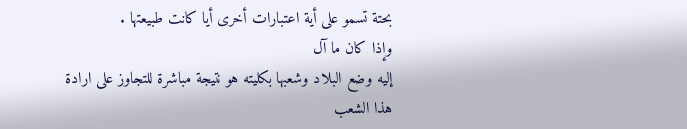بحتة تسمو على أية اعتبارات أخرى أيا كانت طبيعتها .
وإذا كان ما آل
إليه وضع البلاد وشعبها بكليته هو نتيجة مباشرة للتجاوز على ارادة
هذا الشعب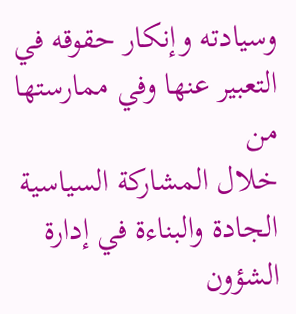وسيادته وإنكار حقوقه في التعبير عنها وفي ممارستها من
خلال المشاركة السياسية الجادة والبناءة في إدارة الشؤون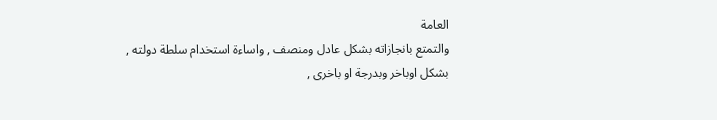العامة
والتمتع بانجازاته بشكل عادل ومنصف , واساءة استخدام سلطة دولته ,
بشكل اوباخر وبدرجة او باخرى ,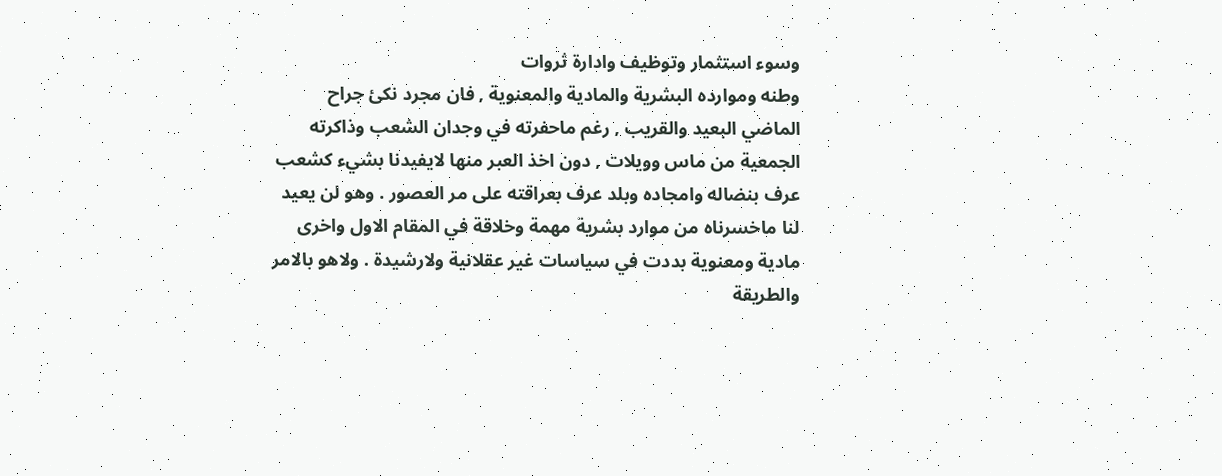وسوء استثمار وتوظيف وادارة ثروات
وطنه وموارده البشرية والمادية والمعنوية , فان مجرد نكئ جراح
الماضي البعيد والقريب , رغم ماحفرته في وجدان الشعب وذاكرته
الجمعية من ماس وويلات , دون اخذ العبر منها لايفيدنا بشيء كشعب
عرف بنضاله وامجاده وبلد عرف بعراقته على مر العصور . وهو لن يعيد
لنا ماخسرناه من موارد بشرية مهمة وخلاقة في المقام الاول واخرى
مادية ومعنوية بددت في سياسات غير عقلانية ولارشيدة . ولاهو بالامر
والطريقة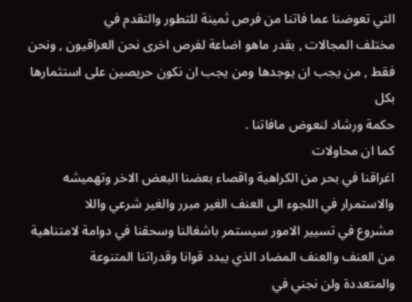التي تعوضنا عما فاتنا من فرص ثمينة للتطور والتقدم في
مختلف المجالات , بقدر ماهو اضاعة لفرص اخرى نحن العراقيون , ونحن
فقط , من يجب ان يوجدها ومن يجب ان نكون حريصين على استثمارها بكل
حكمة ورشاد لنعوض مافاتنا .
كما ان محاولات
اغراقنا في بحر من الكراهية واقصاء بعضنا البعض الاخر وتهميشه
والاستمرار في اللجوء الى العنف الغير مبرر والغير شرعي واللا
مشروع في تسيير الامور سيستمر باشغالنا وسحقنا في دوامة لامتناهية
من العنف والعنف المضاد الذي يبدد قوانا وقدراتنا المتنوعة
والمتعددة ولن نجني في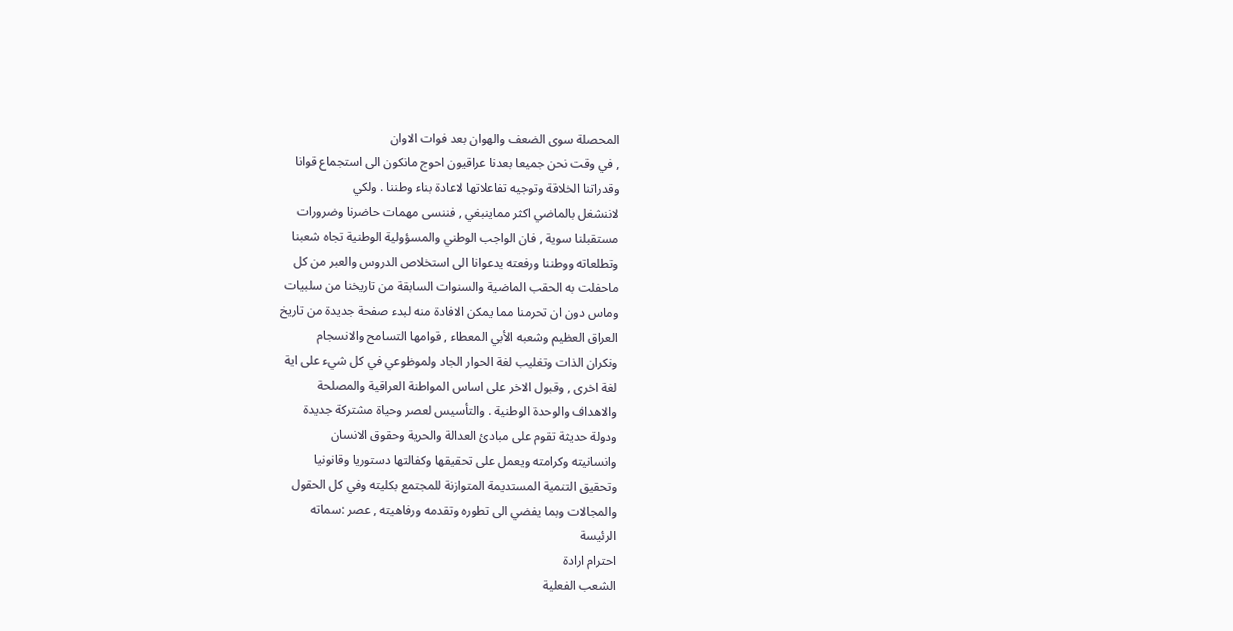المحصلة سوى الضعف والهوان بعد فوات الاوان
, في وقت نحن جميعا بعدنا عراقيون احوج مانكون الى استجماع قوانا
وقدراتنا الخلاقة وتوجيه تفاعلاتها لاعادة بناء وطننا . ولكي
لاننشغل بالماضي اكثر مماينبغي , فننسى مهمات حاضرنا وضرورات
مستقبلنا سوية , فان الواجب الوطني والمسؤولية الوطنية تجاه شعبنا
وتطلعاته ووطننا ورفعته يدعوانا الى استخلاص الدروس والعبر من كل
ماحفلت به الحقب الماضية والسنوات السابقة من تاريخنا من سلبيات
وماس دون ان تحرمنا مما يمكن الافادة منه لبدء صفحة جديدة من تاريخ
العراق العظيم وشعبه الأبي المعطاء , قوامها التسامح والانسجام
ونكران الذات وتغليب لغة الحوار الجاد ولموظوعي في كل شيء على اية
لغة اخرى , وقبول الاخر على اساس المواطنة العراقية والمصلحة
والاهداف والوحدة الوطنية . والتأسيس لعصر وحياة مشتركة جديدة
ودولة حديثة تقوم على مبادئ العدالة والحرية وحقوق الانسان
وانسانيته وكرامته ويعمل على تحقيقها وكفالتها دستوريا وقانونيا
وتحقيق التنمية المستديمة المتوازنة للمجتمع بكليته وفي كل الحقول
والمجالات وبما يفضي الى تطوره وتقدمه ورفاهيته , عصر :سماته
الرئيسة
احترام ارادة
الشعب الفعلية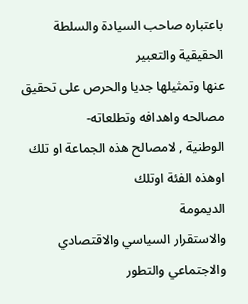باعتباره صاحب السيادة والسلطة الحقيقية والتعبير
عنها وتمثيلها جديا والحرص على تحقيق مصالحه واهدافه وتطلعاته-
الوطنية , لامصالح هذه الجماعة او تلك اوهذه الفئة اوتلك
الديمومة
والاستقرار السياسي والاقتصادي والاجتماعي والتطور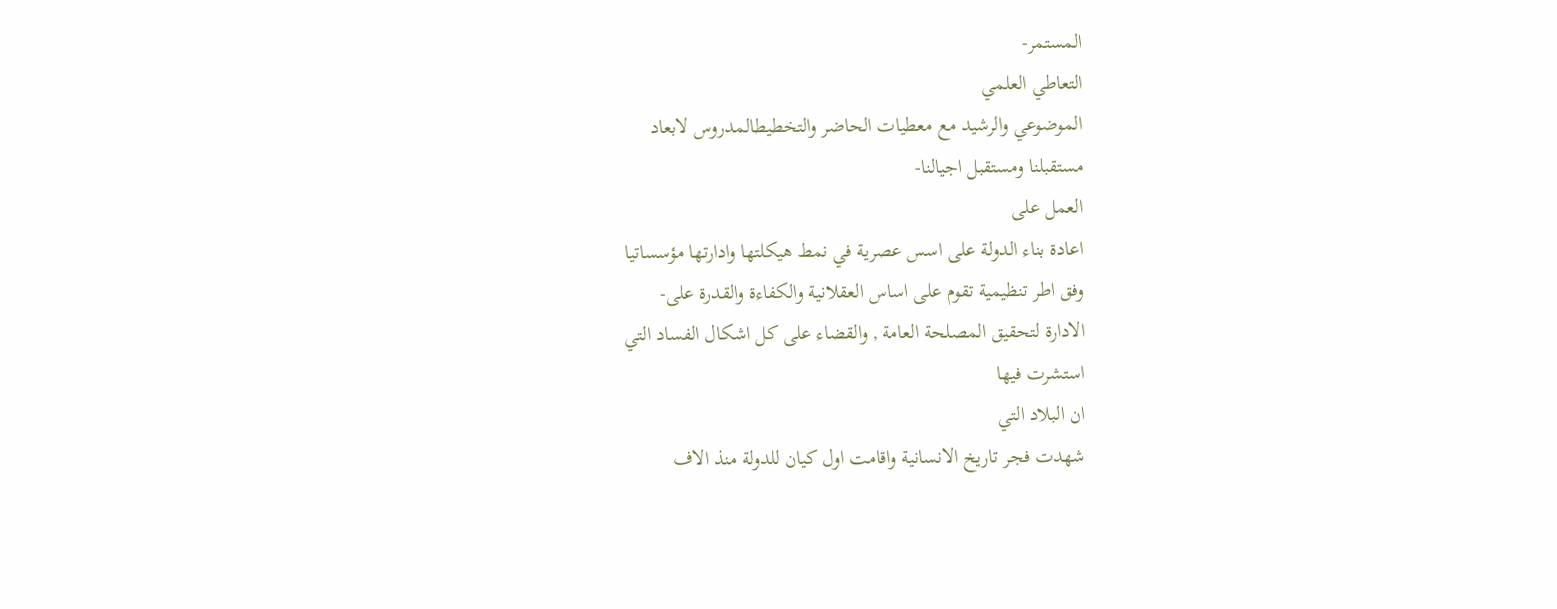المستمر-
التعاطي العلمي
الموضوعي والرشيد مع معطيات الحاضر والتخطيطالمدروس لابعاد
مستقبلنا ومستقبل اجيالنا-
العمل على
اعادة بناء الدولة على اسس عصرية في نمط هيكلتها وادارتها مؤسساتيا
وفق اطر تنظيمية تقوم على اساس العقلانية والكفاءة والقدرة على-
الادارة لتحقيق المصلحة العامة , والقضاء على كل اشكال الفساد التي
استشرت فيها
ان البلاد التي
شهدت فجر تاريخ الانسانية واقامت اول كيان للدولة منذ الاف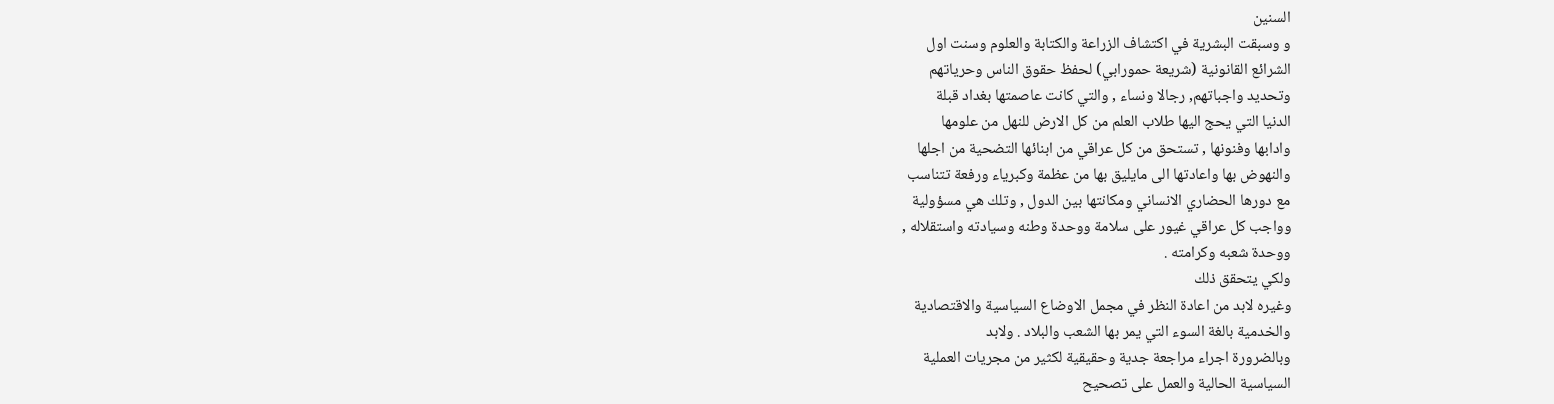السنين
و وسبقت البشرية في اكتشاف الزراعة والكتابة والعلوم وسنت اول
الشرائع القانونية (شريعة حمورابي) لحفظ حقوق الناس وحرياتهم
وتحديد واجباتهم, رجالا ونساء , والتي كانت عاصمتها بغداد قبلة
الدنيا التي يحج اليها طلاب العلم من كل الارض للنهل من علومها
وادابها وفنونها , تستحق من كل عراقي من ابنائها التضحية من اجلها
والنهوض بها واعادتها الى مايليق بها من عظمة وكبرياء ورفعة تتناسب
مع دورها الحضاري الانساني ومكانتها بين الدول , وتلك هي مسؤولية
وواجب كل عراقي غيور على سلامة ووحدة وطنه وسيادته واستقلاله ,
ووحدة شعبه وكرامته .
ولكي يتحقق ذلك
وغيره لابد من اعادة النظر في مجمل الاوضاع السياسية والاقتصادية
والخدمية بالغة السوء التي يمر بها الشعب والبلاد . ولابد
وبالضرورة اجراء مراجعة جدية وحقيقية لكثير من مجريات العملية
السياسية الحالية والعمل على تصحيح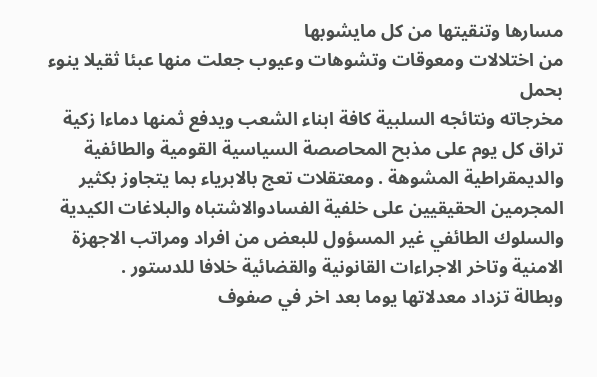مسارها وتنقيتها من كل مايشوبها
من اختلالات ومعوقات وتشوهات وعيوب جعلت منها عبئا ثقيلا ينوء بحمل
مخرجاته ونتائجه السلبية كافة ابناء الشعب ويدفع ثمنها دماءا زكية
تراق كل يوم على مذبح المحاصصة السياسية القومية والطائفية
والديمقراطية المشوهة . ومعتقلات تعج بالابرياء بما يتجاوز بكثير
المجرمين الحقيقيين على خلفية الفسادوالاشتباه والبلاغات الكيدية
والسلوك الطائفي غير المسؤول للبعض من افراد ومراتب الاجهزة
الامنية وتاخر الاجراءات القانونية والقضائية خلافا للدستور .
وبطالة تزداد معدلاتها يوما بعد اخر في صفوف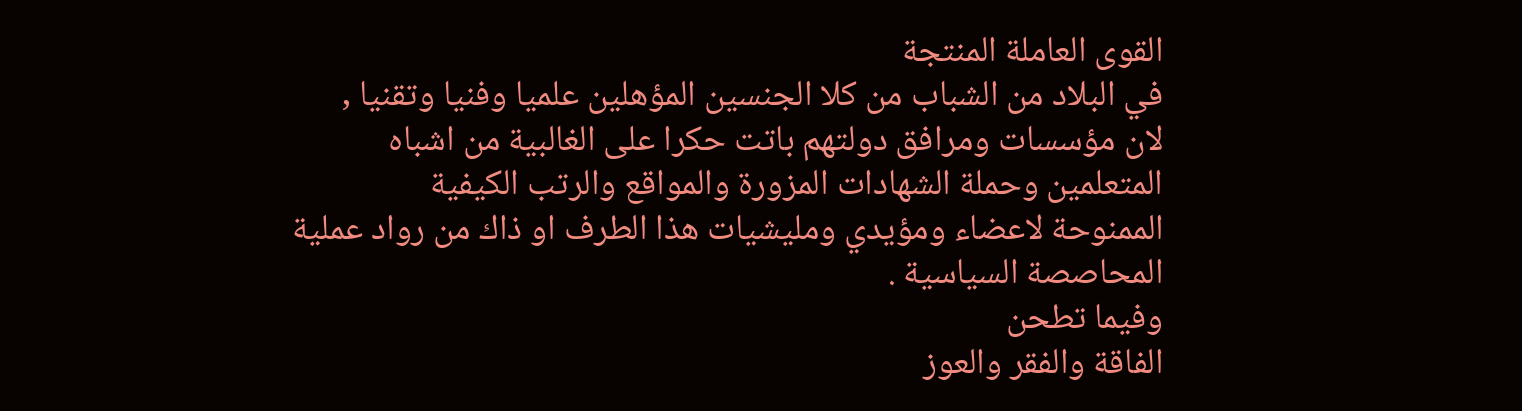القوى العاملة المنتجة
في البلاد من الشباب من كلا الجنسين المؤهلين علميا وفنيا وتقنيا ,
لان مؤسسات ومرافق دولتهم باتت حكرا على الغالبية من اشباه
المتعلمين وحملة الشهادات المزورة والمواقع والرتب الكيفية
الممنوحة لاعضاء ومؤيدي ومليشيات هذا الطرف او ذاك من رواد عملية
المحاصصة السياسية .
وفيما تطحن
الفاقة والفقر والعوز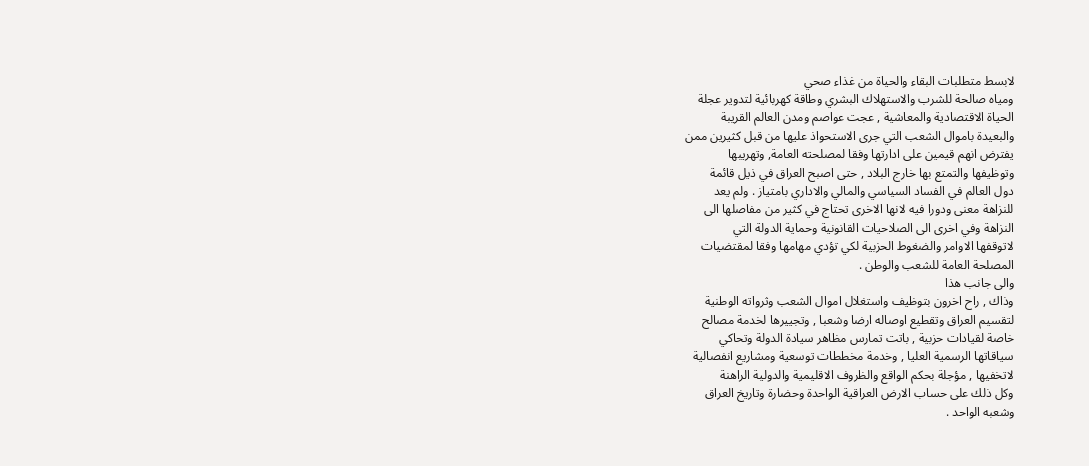لابسط متطلبات البقاء والحياة من غذاء صحي
ومياه صالحة للشرب والاستهلاك البشري وطاقة كهربائية لتدوير عجلة
الحياة الاقتصادية والمعاشية , عجت عواصم ومدن العالم القريبة
والبعيدة باموال الشعب التي جرى الاستحواذ عليها من قبل كثيرين ممن
يفترض انهم قيمين على ادارتها وفقا لمصلحته العامة, وتهريبها
وتوظيفها والتمتع بها خارج البلاد , حتى اصبح العراق في ذيل قائمة
دول العالم في الفساد السياسي والمالي والاداري بامتياز . ولم يعد
للنزاهة معنى ودورا فيه لانها الاخرى تحتاج في كثير من مفاصلها الى
النزاهة وفي اخرى الى الصلاحيات القانونية وحماية الدولة التي
لاتوقفها الاوامر والضغوط الحزبية لكي تؤدي مهامها وفقا لمقتضيات
المصلحة العامة للشعب والوطن .
والى جانب هذا
وذاك , راح اخرون بتوظيف واستغلال اموال الشعب وثرواته الوطنية
لتقسيم العراق وتقطيع اوصاله ارضا وشعبا , وتجييرها لخدمة مصالح
خاصة لقيادات حزبية , باتت تمارس مظاهر سيادة الدولة وتحاكي
سياقاتها الرسمية العليا , وخدمة مخططات توسعية ومشاريع انفصالية
لاتخفيها , مؤجلة بحكم الواقع والظروف الاقليمية والدولية الراهنة
وكل ذلك على حساب الارض العراقية الواحدة وحضارة وتاريخ العراق
وشعبه الواحد .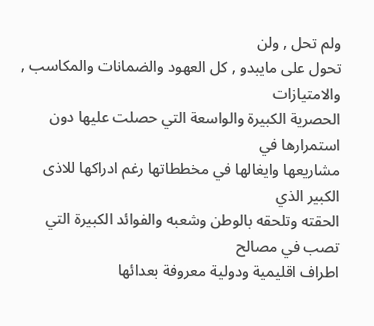ولم تحل , ولن
تحول على مايبدو , كل العهود والضمانات والمكاسب , والامتيازات
الحصرية الكبيرة والواسعة التي حصلت عليها دون استمرارها في
مشاريعها وايغالها في مخططاتها رغم ادراكها للاذى الكبير الذي
الحقته وتلحقه بالوطن وشعبه والفوائد الكبيرة التي تصب في مصالح
اطراف اقليمية ودولية معروفة بعدائها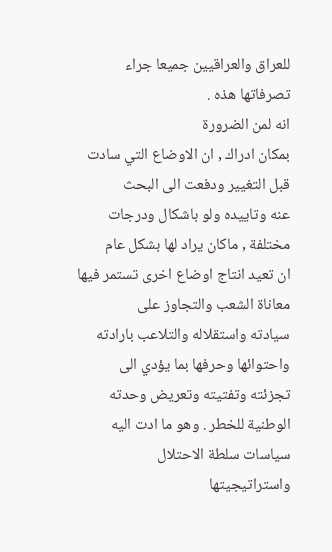للعراق والعراقيين جميعا جراء
تصرفاتها هذه .
انه لمن الضرورة
بمكان ادراك , ان الاوضاع التي سادت قبل التغيير ودفعت الى البحث
عنه وتاييده ولو باشكال ودرجات مختلفة , ماكان يراد لها بشكل عام
ان تعيد انتاج اوضاع اخرى تستمر فيها معاناة الشعب والتجاوز على
سيادته واستقلاله والتلاعب بارادته واحتوائها وحرفها بما يؤدي الى
تجزئته وتفتيته وتعريض وحدته الوطنية للخطر . وهو ما ادت اليه
سياسات سلطة الاحتلال واستراتيجيتها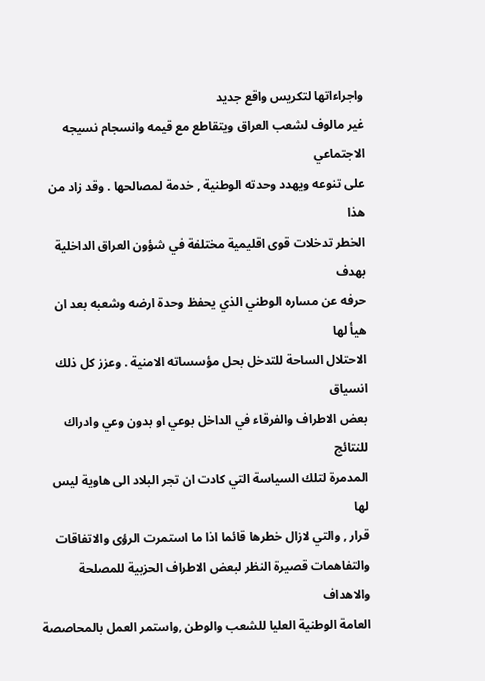واجراءاتها لتكريس واقع جديد
غير مالوف لشعب العراق ويتقاطع مع قيمه وانسجام نسيجه الاجتماعي
على تنوعه ويهدد وحدته الوطنية , خدمة لمصالحها . وقد زاد من هذا
الخطر تدخلات قوى اقليمية مختلفة في شؤون العراق الداخلية بهدف
حرفه عن مساره الوطني الذي يحفظ وحدة ارضه وشعبه بعد ان هيأ لها
الاحتلال الساحة للتدخل بحل مؤسساته الامنية . وعزز كل ذلك انسياق
بعض الاطراف والفرقاء في الداخل بوعي او بدون وعي وادراك للنتائج
المدمرة لتلك السياسة التي كادت ان تجر البلاد الى هاوية ليس لها
قرار , والتي لازال خطرها قائما اذا ما استمرت الرؤى والاتفاقات
والتفاهمات قصيرة النظر لبعض الاطراف الحزبية للمصلحة والاهداف
العامة الوطنية العليا للشعب والوطن ,واستمر العمل بالمحاصصة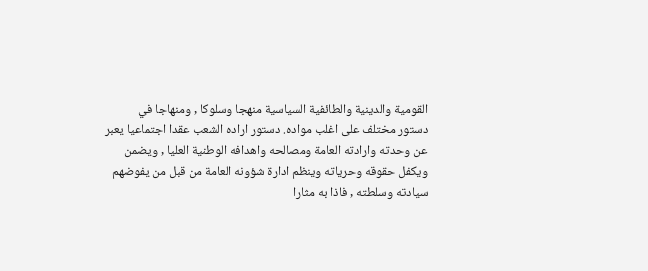القومية والدينية والطائفية السياسية منهجا وسلوكا , ومنهاجا في
دستور مختلف على اغلب مواده. دستور اراده الشعب عقدا اجتماعيا يعبر
عن وحدته وارادته العامة ومصالحه واهدافه الوطنية العليا , ويضمن
ويكفل حقوقه وحرياته وينظم ادارة شؤونه العامة من قبل من يفوضهم
سيادته وسلطته , فاذا به مثارا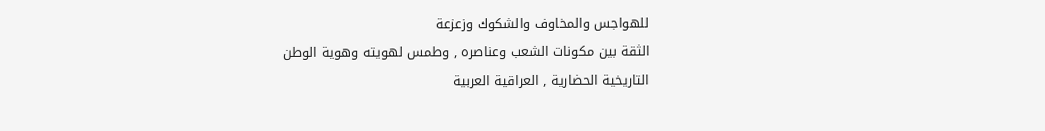للهواجس والمخاوف والشكوك وزعزعة
الثقة بين مكونات الشعب وعناصره , وطمس لهويته وهوية الوطن
التاريخية الحضارية , العراقية العربية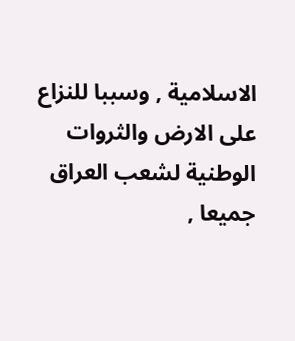الاسلامية , وسببا للنزاع
على الارض والثروات الوطنية لشعب العراق جميعا ,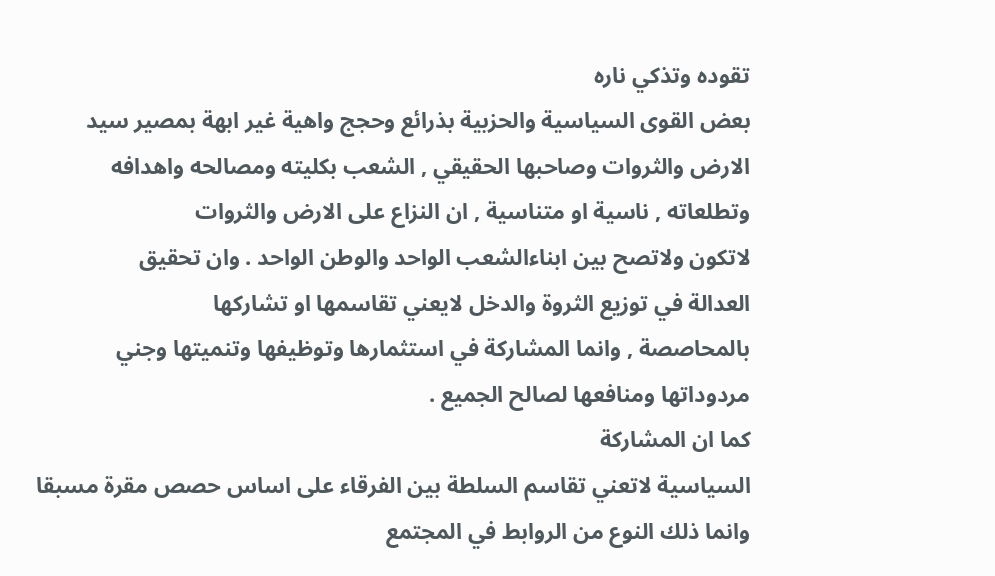تقوده وتذكي ناره
بعض القوى السياسية والحزبية بذرائع وحجج واهية غير ابهة بمصير سيد
الارض والثروات وصاحبها الحقيقي , الشعب بكليته ومصالحه واهدافه
وتطلعاته , ناسية او متناسية , ان النزاع على الارض والثروات
لاتكون ولاتصح بين ابناءالشعب الواحد والوطن الواحد . وان تحقيق
العدالة في توزيع الثروة والدخل لايعني تقاسمها او تشاركها
بالمحاصصة , وانما المشاركة في استثمارها وتوظيفها وتنميتها وجني
مردوداتها ومنافعها لصالح الجميع .
كما ان المشاركة
السياسية لاتعني تقاسم السلطة بين الفرقاء على اساس حصص مقرة مسبقا
وانما ذلك النوع من الروابط في المجتمع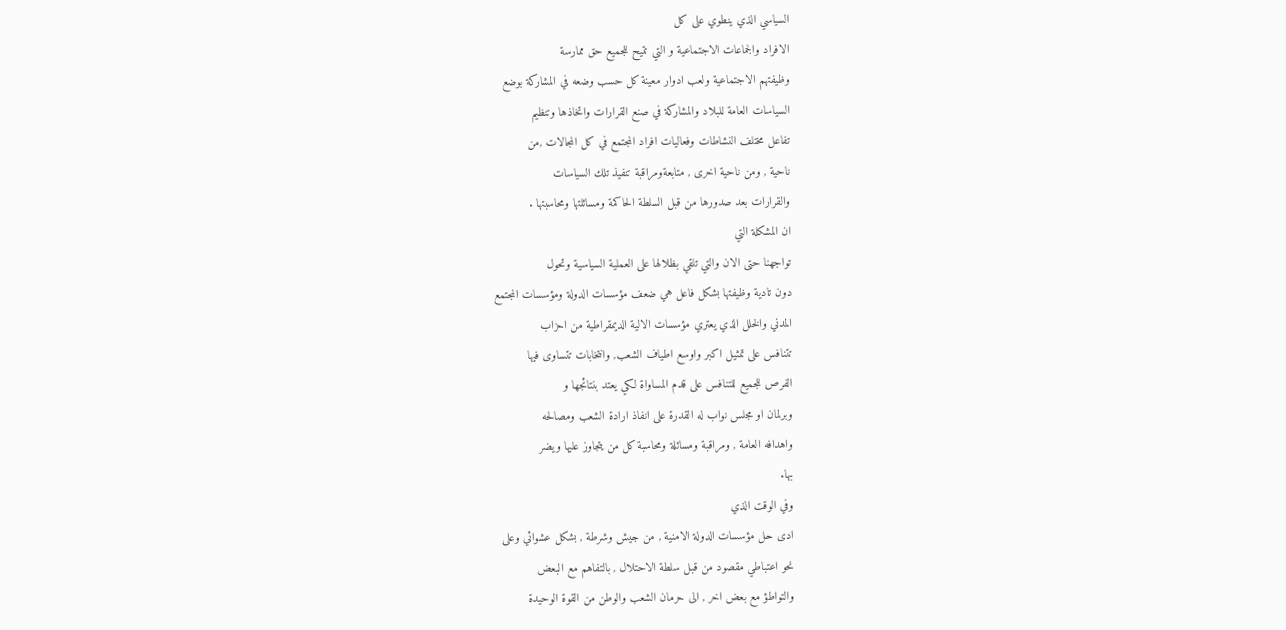السياسي الذي ينطوي على كل
الافراد والجماعات الاجتماعية و التي تتيح للجميع حق ممارسة
وظيفتهم الاجتماعية ولعب ادوار معينة كل حسب وضعه في المشاركة بوضع
السياسات العامة للبلاد والمشاركة في صنع القرارات واتخاذها وتنظيم
تفاعل مختلف النشاطات وفعاليات افراد المجتمع في كل المجالات ,من
ناحية , ومن ناحية اخرى , متابعةومراقبة تنفيذ تلك السياسات
والقرارات بعد صدورها من قبل السلطة الحاكمة ومسائلتها ومحاسبتها .
ان المشكلة التي
تواجهنا حتى الان والتي تلقي بظلالها على العملية السياسية وتحول
دون تادية وظيفتها بشكل فاعل هي ضعف مؤسسات الدولة ومؤسسات المجتمع
المدني والخلل الذي يعتري مؤسسات الالية الديمقراطية من احزاب
تتنافس على تمثيل اكبر واوسع اطياف الشعب, وانتخابات تتساوى فيها
الفرص للجميع للتنافس على قدم المساواة لكي يعتد بنتائجها و
وبرلمان او مجلس نواب له القدرة على انفاذ ارادة الشعب ومصالحه
واهدافه العامة , ومراقبة ومسائلة ومحاسبة كل من يتجاوز عليها ويضر
بها.
وفي الوقت الذي
ادى حل مؤسسات الدولة الامنية , من جيش وشرطة , بشكل عشوائي وعلى
نحو اعتباطي مقصود من قبل سلطة الاحتلال , بالتفاهم مع البعض
والتواطؤ مع بعض اخر , الى حرمان الشعب والوطن من القوة الوحيدة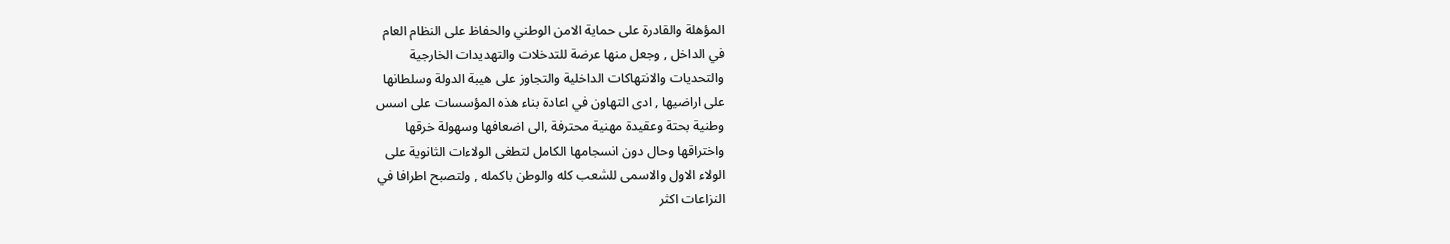المؤهلة والقادرة على حماية الامن الوطني والحفاظ على النظام العام
في الداخل , وجعل منها عرضة للتدخلات والتهديدات الخارجية
والتحديات والانتهاكات الداخلية والتجاوز على هيبة الدولة وسلطانها
على اراضيها , ادى التهاون في اعادة بناء هذه المؤسسات على اسس
وطنية بحتة وعقيدة مهنية محترفة ,الى اضعافها وسهولة خرقها
واختراقها وحال دون انسجامها الكامل لتطغى الولاءات الثانوية على
الولاء الاول والاسمى للشعب كله والوطن باكمله , ولتصبح اطرافا في
النزاعات اكثر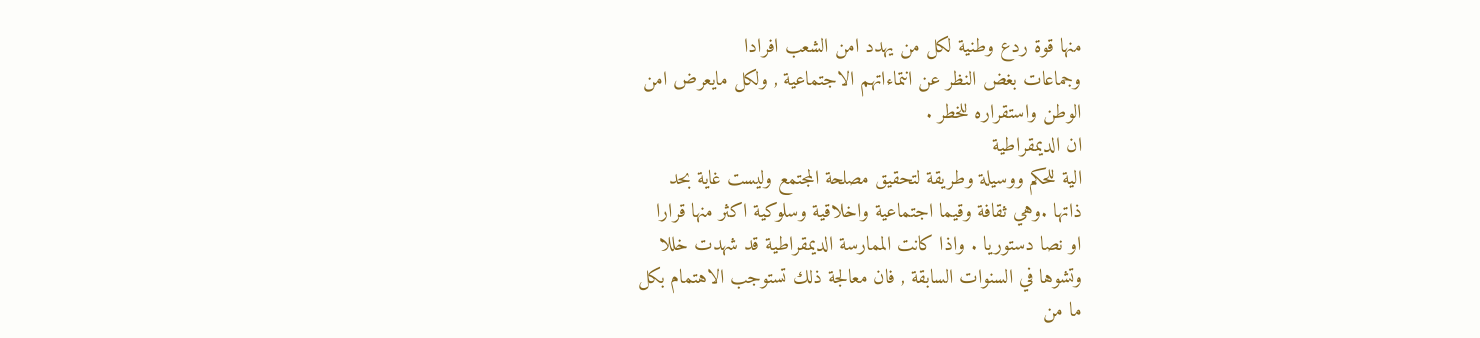منها قوة ردع وطنية لكل من يهدد امن الشعب افرادا
وجماعات بغض النظر عن انتماءاتهم الاجتماعية , ولكل مايعرض امن
الوطن واستقراره للخطر .
ان الديمقراطية
الية للحكم ووسيلة وطريقة لتحقيق مصلحة المجتمع وليست غاية بحد
ذاتها .وهي ثقافة وقيما اجتماعية واخلاقية وسلوكية اكثر منها قرارا
او نصا دستوريا . واذا كانت الممارسة الديمقراطية قد شهدت خللا
وتشوها في السنوات السابقة , فان معالجة ذلك تستوجب الاهتمام بكل
ما من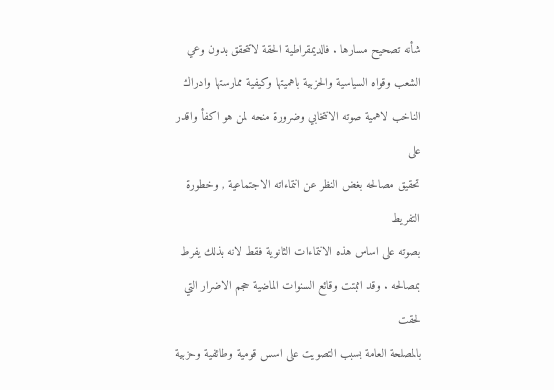شأنه تصحيح مسارها . فالديمقراطية الحقة لاتتحقق بدون وعي
الشعب وقواه السياسية والحزبية باهميتها وكيفية ممارستها وادراك
الناخب لاهمية صوته الانتخابي وضرورة منحه لمن هو اكفأ واقدر على
تحقيق مصالحه بغض النظر عن انتماءاته الاجتماعية , وخطورة التفريط
بصوته على اساس هذه الانتماءات الثانوية فقط لانه بذلك يفرط
بمصالحه . وقد اثبتت وقائع السنوات الماضية حجم الاضرار التي لحقت
بالمصلحة العامة بسبب التصويت على اسس قومية وطائفية وحزبية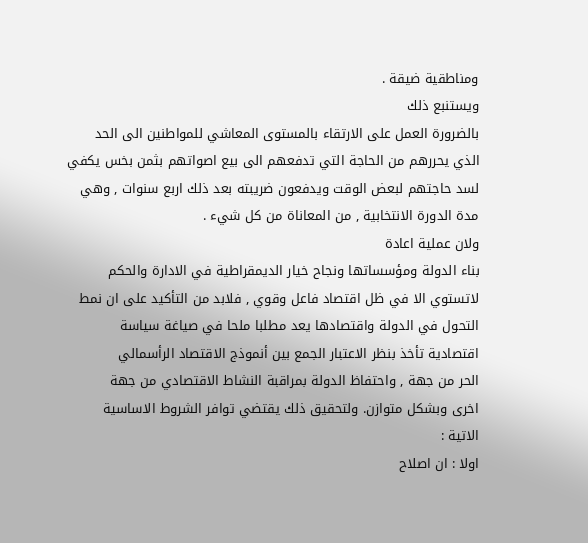ومناطقية ضيقة .
ويستنبع ذلك
بالضرورة العمل على الارتقاء بالمستوى المعاشي للمواطنين الى الحد
الذي يحررهم من الحاجة التي تدفعهم الى بيع اصواتهم بثمن بخس يكفي
لسد حاجتهم لبعض الوقت ويدفعون ضريبته بعد ذلك اربع سنوات , وهي
مدة الدورة الانتخابية , من المعاناة من كل شيء .
ولان عملية اعادة
بناء الدولة ومؤسساتها ونجاح خيار الديمقراطية في الادارة والحكم
لاتستوي الا في ظل اقتصاد فاعل وقوي , فلابد من التأكيد على ان نمط
التحول في الدولة واقتصادها يعد مطلبا ملحا في صياغة سياسة
اقتصادية تأخذ بنظر الاعتبار الجمع بين أنموذج الاقتصاد الرأسمالي
الحر من جهة , واحتفاظ الدولة بمراقبة النشاط الاقتصادي من جهة
اخرى وبشكل متوازن. ولتحقيق ذلك يقتضي توافر الشروط الاساسية
الاتية :
اولا : ان اصلاح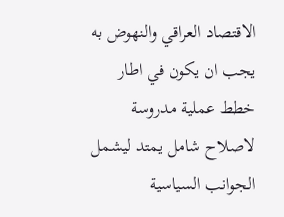الاقتصاد العراقي والنهوض به يجب ان يكون في اطار خطط عملية مدروسة
لاصلاح شامل يمتد ليشمل الجوانب السياسية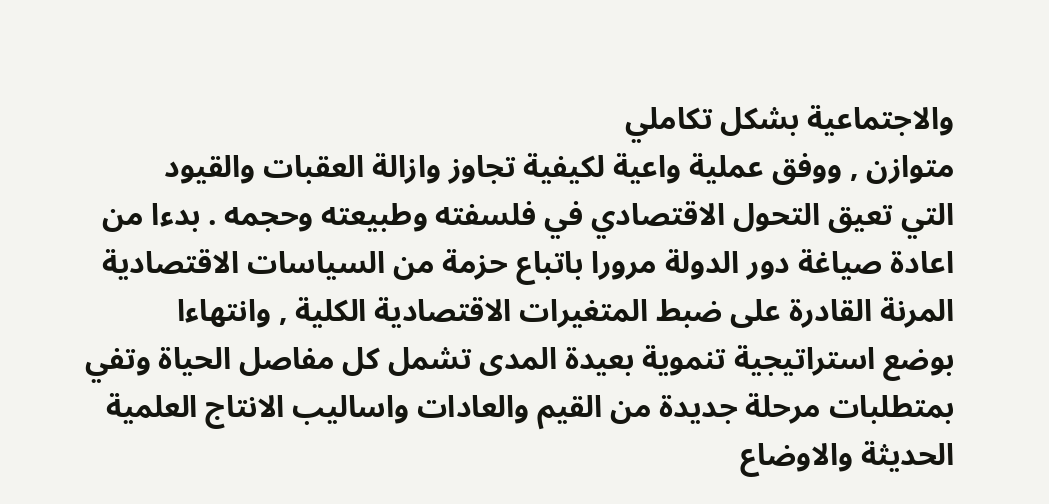والاجتماعية بشكل تكاملي
متوازن , ووفق عملية واعية لكيفية تجاوز وازالة العقبات والقيود
التي تعيق التحول الاقتصادي في فلسفته وطبيعته وحجمه . بدءا من
اعادة صياغة دور الدولة مرورا باتباع حزمة من السياسات الاقتصادية
المرنة القادرة على ضبط المتغيرات الاقتصادية الكلية , وانتهاءا
بوضع استراتيجية تنموية بعيدة المدى تشمل كل مفاصل الحياة وتفي
بمتطلبات مرحلة جديدة من القيم والعادات واساليب الانتاج العلمية
الحديثة والاوضاع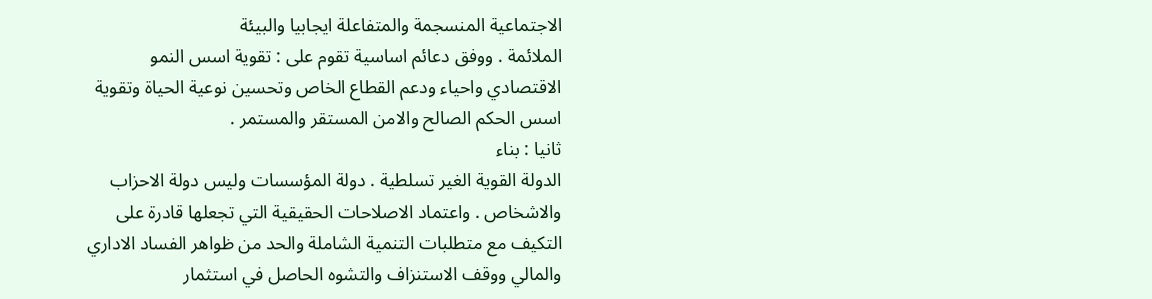الاجتماعية المنسجمة والمتفاعلة ايجابيا والبيئة
الملائمة . ووفق دعائم اساسية تقوم على : تقوية اسس النمو
الاقتصادي واحياء ودعم القطاع الخاص وتحسين نوعية الحياة وتقوية
اسس الحكم الصالح والامن المستقر والمستمر .
ثانيا : بناء
الدولة القوية الغير تسلطية . دولة المؤسسات وليس دولة الاحزاب
والاشخاص . واعتماد الاصلاحات الحقيقية التي تجعلها قادرة على
التكيف مع متطلبات التنمية الشاملة والحد من ظواهر الفساد الاداري
والمالي ووقف الاستنزاف والتشوه الحاصل في استثمار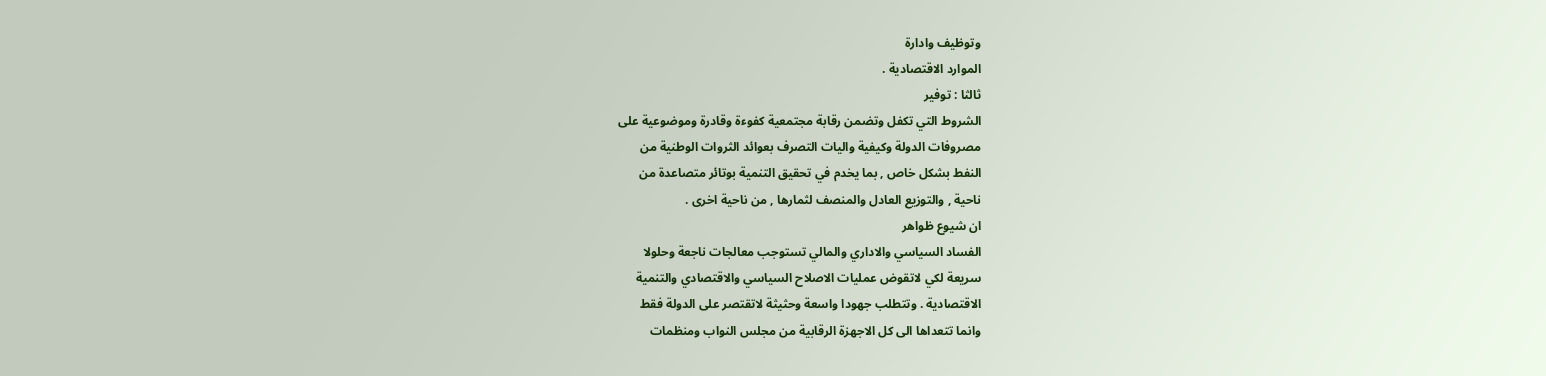وتوظيف وادارة
الموارد الاقتصادية .
ثالثا : توفير
الشروط التي تكفل وتضمن رقابة مجتمعية كفوءة وقادرة وموضوعية على
مصروفات الدولة وكيفية واليات التصرف بعوائد الثروات الوطنية من
النفط بشكل خاص , بما يخدم في تحقيق التنمية بوتائر متصاعدة من
ناحية , والتوزيع العادل والمنصف لثمارها , من ناحية اخرى .
ان شيوع ظواهر
الفساد السياسي والاداري والمالي تستوجب معالجات ناجعة وحلولا
سريعة لكي لاتقوض عمليات الاصلاح السياسي والاقتصادي والتنمية
الاقتصادية . وتتطلب جهودا واسعة وحثيثة لاتقتصر على الدولة فقط
وانما تتعداها الى كل الاجهزة الرقابية من مجلس النواب ومنظمات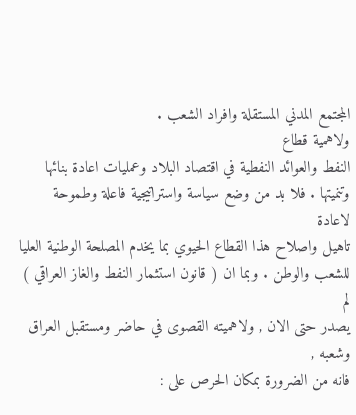المجتمع المدني المستقلة وافراد الشعب .
ولاهمية قطاع
النفط والعوائد النفطية في اقتصاد البلاد وعمليات اعادة بنائها
وتنميتها . فلا بد من وضع سياسة واستراتيجية فاعلة وطموحة لاعادة
تاهيل واصلاح هذا القطاع الحيوي بما يخدم المصلحة الوطنية العليا
للشعب والوطن . وبما ان ( قانون استثمار النفط والغاز العراقي ) لم
يصدر حتى الان , ولاهميته القصوى في حاضر ومستقبل العراق وشعبه ,
فانه من الضرورة بمكان الحرص على :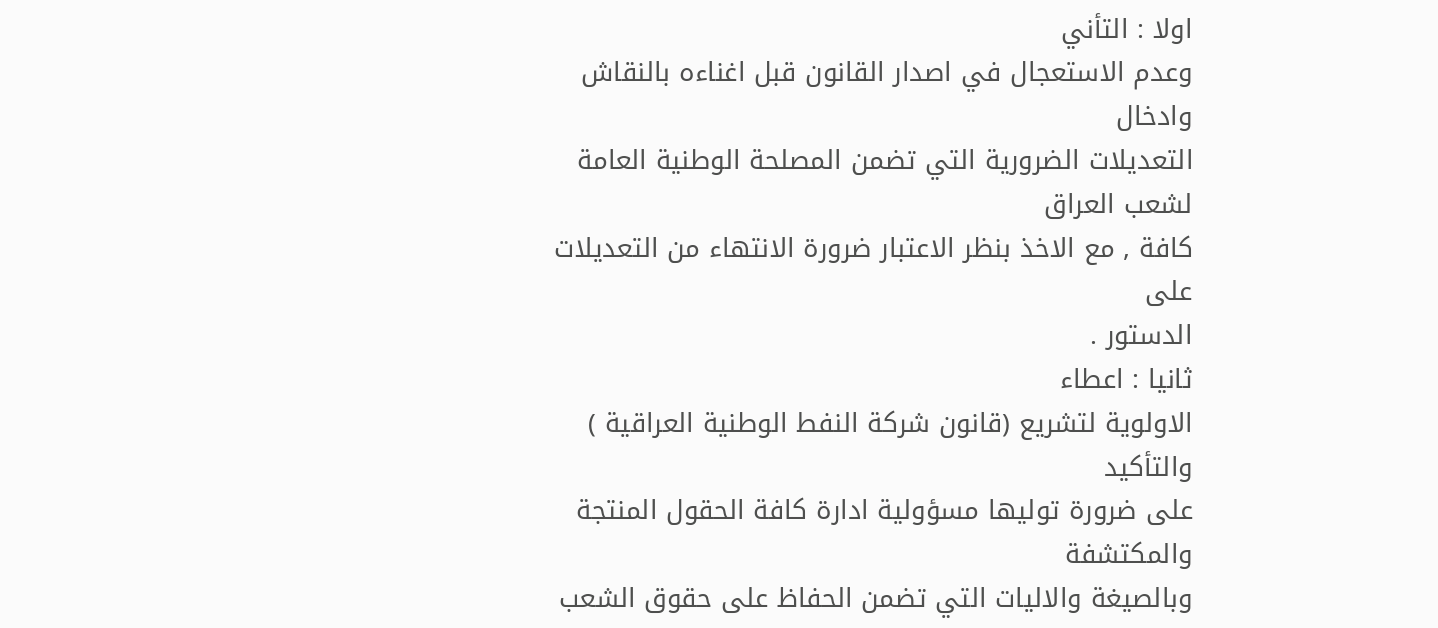اولا : التأني
وعدم الاستعجال في اصدار القانون قبل اغناءه بالنقاش وادخال
التعديلات الضرورية التي تضمن المصلحة الوطنية العامة لشعب العراق
كافة , مع الاخذ بنظر الاعتبار ضرورة الانتهاء من التعديلات على
الدستور .
ثانيا : اعطاء
الاولوية لتشريع (قانون شركة النفط الوطنية العراقية ) والتأكيد
على ضرورة توليها مسؤولية ادارة كافة الحقول المنتجة والمكتشفة
وبالصيغة والاليات التي تضمن الحفاظ على حقوق الشعب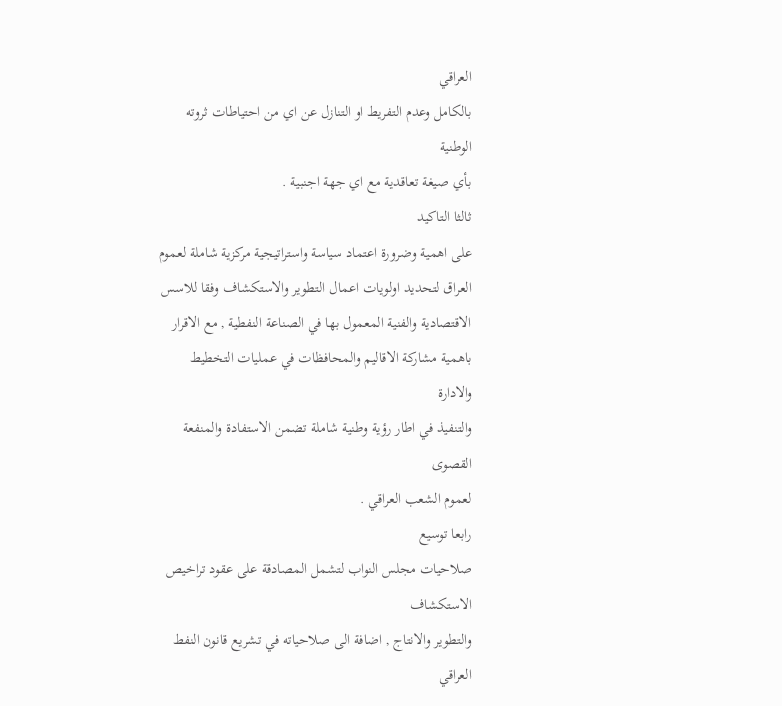العراقي
بالكامل وعدم التفريط او التنازل عن اي من احتياطات ثروته الوطنية
بأي صيغة تعاقدية مع اي جهة اجنبية .
ثالثا التاكيد
على اهمية وضرورة اعتماد سياسة واستراتيجية مركزية شاملة لعموم
العراق لتحديد اولويات اعمال التطوير والاستكشاف وفقا للاسس
الاقتصادية والفنية المعمول بها في الصناعة النفطية , مع الاقرار
باهمية مشاركة الاقاليم والمحافظات في عمليات التخطيط والادارة
والتنفيذ في اطار رؤية وطنية شاملة تضمن الاستفادة والمنفعة القصوى
لعموم الشعب العراقي .
رابعا توسيع
صلاحيات مجلس النواب لتشمل المصادقة على عقود تراخيص الاستكشاف
والتطوير والانتاج , اضافة الى صلاحياته في تشريع قانون النفط
العراقي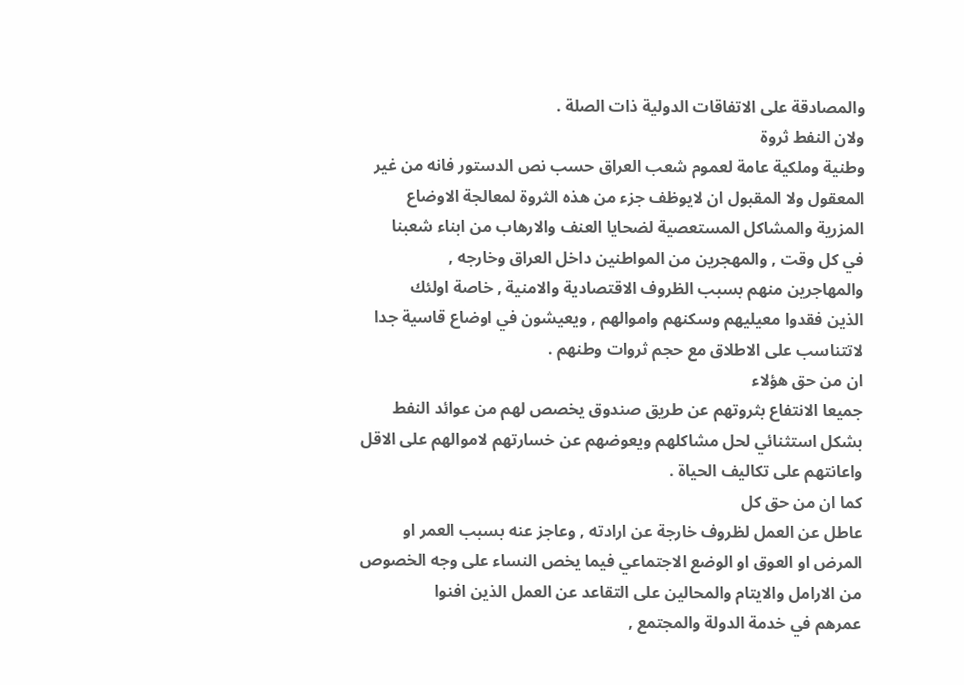والمصادقة على الاتفاقات الدولية ذات الصلة .
ولان النفط ثروة
وطنية وملكية عامة لعموم شعب العراق حسب نص الدستور فانه من غير
المعقول ولا المقبول ان لايوظف جزء من هذه الثروة لمعالجة الاوضاع
المزرية والمشاكل المستعصية لضحايا العنف والارهاب من ابناء شعبنا
في كل وقت , والمهجرين من المواطنين داخل العراق وخارجه ,
والمهاجرين منهم بسبب الظروف الاقتصادية والامنية , خاصة اولئك
الذين فقدوا معيليهم وسكنهم واموالهم , ويعيشون في اوضاع قاسية جدا
لاتتناسب على الاطلاق مع حجم ثروات وطنهم .
ان من حق هؤلاء
جميعا الانتفاع بثروتهم عن طريق صندوق يخصص لهم من عوائد النفط
بشكل استثنائي لحل مشاكلهم ويعوضهم عن خسارتهم لاموالهم على الاقل
واعانتهم على تكاليف الحياة .
كما ان من حق كل
عاطل عن العمل لظروف خارجة عن ارادته , وعاجز عنه بسبب العمر او
المرض او العوق او الوضع الاجتماعي فيما يخص النساء على وجه الخصوص
من الارامل والايتام والمحالين على التقاعد عن العمل الذين افنوا
عمرهم في خدمة الدولة والمجتمع ,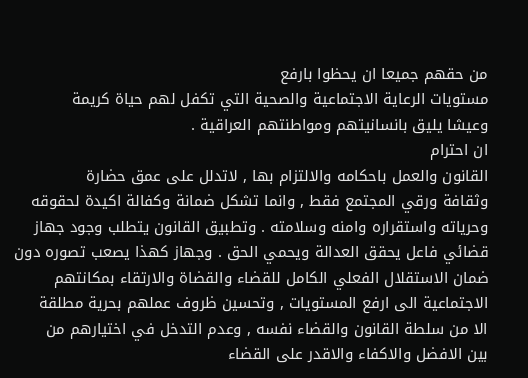من حقهم جميعا ان يحظوا بارفع
مستويات الرعاية الاجتماعية والصحية التي تكفل لهم حياة كريمة
وعيشا يليق بانسانيتهم ومواطنتهم العراقية .
ان احترام
القانون والعمل باحكامه والالتزام بها , لاتدلل على عمق حضارة
وثقافة ورقي المجتمع فقط , وانما تشكل ضمانة وكفالة اكيدة لحقوقه
وحرياته واستقراره وامنه وسلامته . وتطبيق القانون يتطلب وجود جهاز
قضائي فاعل يحقق العدالة ويحمي الحق . وجهاز كهذا يصعب تصوره دون
ضمان الاستقلال الفعلي الكامل للقضاء والقضاة والارتقاء بمكانتهم
الاجتماعية الى ارفع المستويات , وتحسين ظروف عملهم بحرية مطلقة
الا من سلطة القانون والقضاء نفسه , وعدم التدخل في اختيارهم من
بين الافضل والاكفاء والاقدر على القضاء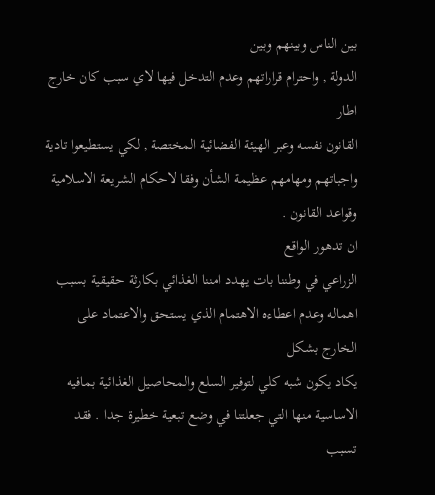بين الناس وبينهم وبين
الدولة , واحترام قراراتهم وعدم التدخل فيها لاي سبب كان خارج اطار
القانون نفسه وعبر الهيئة الفضائية المختصة , لكي يستطيعوا تادية
واجباتهم ومهامهم عظيمة الشأن وفقا لاحكام الشريعة الاسلامية
وقواعد القانون .
ان تدهور الواقع
الزراعي في وطننا بات يهدد امننا الغذائي بكارثة حقيقية بسبب
اهماله وعدم اعطاءه الاهتمام الذي يستحق والاعتماد على الخارج بشكل
يكاد يكون شبه كلي لتوفير السلع والمحاصيل الغذائية بمافيه
الاساسية منها التي جعلتنا في وضع تبعية خطيرة جدا . فقد تسبب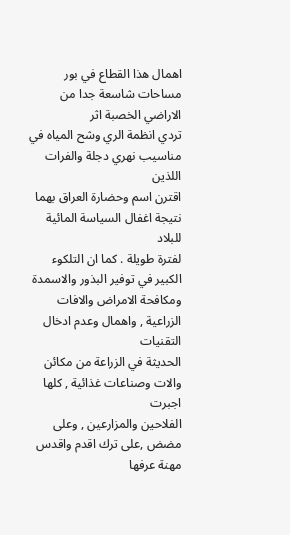اهمال هذا القطاع في بور مساحات شاسعة جدا من الاراضي الخصبة اثر
تردي انظمة الري وشح المياه في مناسيب نهري دجلة والفرات اللذين
اقترن اسم وحضارة العراق بهما نتيجة اغفال السياسة المائية للبلاد
لفترة طويلة . كما ان التلكوء الكبير في توفير البذور والاسمدة
ومكافحة الامراض والافات الزراعية , واهمال وعدم ادخال التقنيات
الحديثة في الزراعة من مكائن والات وصناعات غذائية , كلها اجبرت
الفلاحين والمزارعين , وعلى مضض ,على ترك اقدم واقدس مهنة عرفها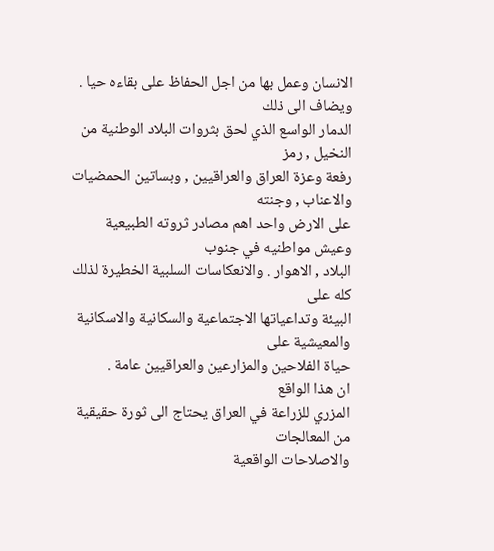الانسان وعمل بها من اجل الحفاظ على بقاءه حيا .
ويضاف الى ذلك
الدمار الواسع الذي لحق بثروات البلاد الوطنية من النخيل , رمز
رفعة وعزة العراق والعراقيين , وبساتين الحمضيات والاعناب , وجنته
على الارض واحد اهم مصادر ثروته الطبيعية وعيش مواطنيه في جنوب
البلاد , الاهوار . والانعكاسات السلبية الخطيرة لذلك كله على
البيئة وتداعياتها الاجتماعية والسكانية والاسكانية والمعيشية على
حياة الفلاحين والمزارعين والعراقيين عامة .
ان هذا الواقع
المزري للزراعة في العراق يحتاج الى ثورة حقيقية من المعالجات
والاصلاحات الواقعية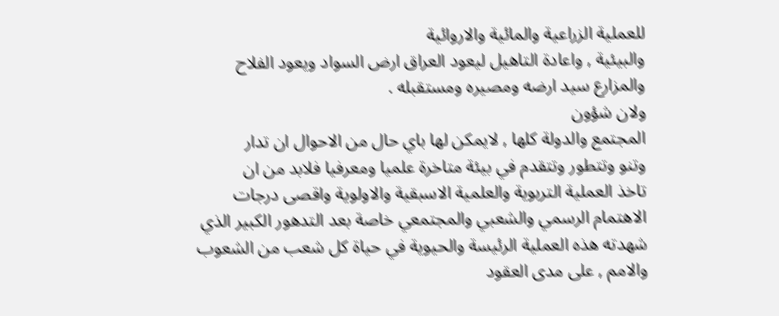للعملية الزراعية والمائية والاروائية
والبيئية , واعادة التاهيل ليعود العراق ارض السواد ويعود الفلاح
والمزارع سيد ارضه ومصيره ومستقبله .
ولان شؤون
المجتمع والدولة كلها , لايمكن لها باي حال من الاحوال ان تدار
وتنو وتتطور وتتقدم في بيئة متاخرة علميا ومعرفيا فلابد من ان
تاخذ العملية التربوية والعلمية الاسبقية والاولوية واقصى درجات
الاهتمام الرسمي والشعبي والمجتمعي خاصة بعد التدهور الكبير الذي
شهدته هذه العملية الرئيسة والحيوية في حياة كل شعب من الشعوب
والامم , على مدى العقود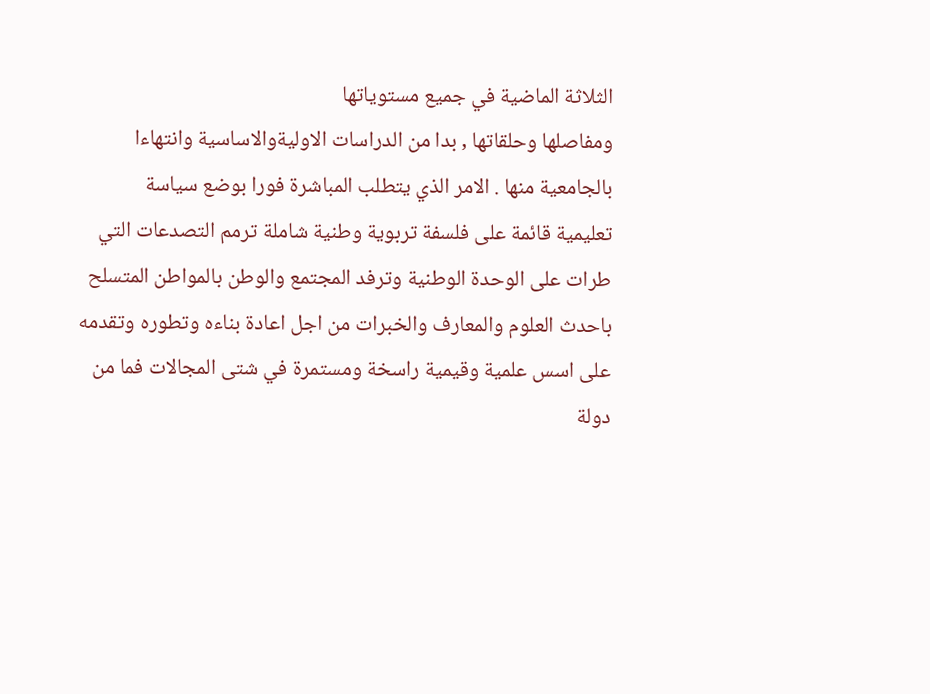الثلاثة الماضية في جميع مستوياتها
ومفاصلها وحلقاتها , بدا من الدراسات الاوليةوالاساسية وانتهاءا
بالجامعية منها . الامر الذي يتطلب المباشرة فورا بوضع سياسة
تعليمية قائمة على فلسفة تربوية وطنية شاملة ترمم التصدعات التي
طرات على الوحدة الوطنية وترفد المجتمع والوطن بالمواطن المتسلح
باحدث العلوم والمعارف والخبرات من اجل اعادة بناءه وتطوره وتقدمه
على اسس علمية وقيمية راسخة ومستمرة في شتى المجالات فما من دولة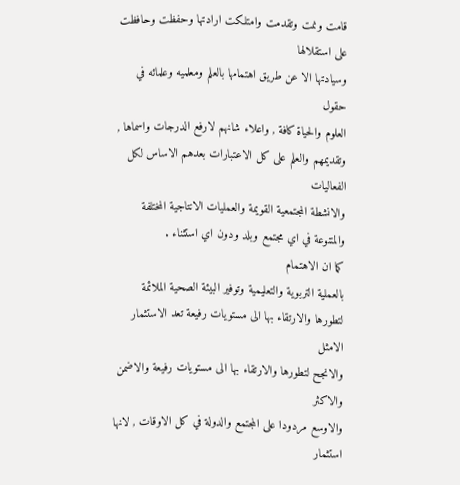قامت ونمت وتقدمت وامتلكت ارادتها وحفظت وحافظت على استقلالها
وسيادتها الا عن طريق اهتمامها بالعلم ومعلميه وعلمائه في حقول
العلوم والحياة كافة , واعلاء شانهم لارفع الدرجات واسماها ,
وتقديمهم والعلم على كل الاعتبارات بعدهم الاساس لكل الفعاليات
والانشطة المجتمعية القويمة والعمليات الانتاجية المختلفة
والمتنوعة في اي مجتمع وبلد ودون اي استثناء .
كما ان الاهتمام
بالعملية التربوية والتعليمية وتوفير البيئة الصحية الملائمة
لتطورها والارتقاء بها الى مستويات رفيعة تعد الاستثمار الامثل
والانجح لتطورها والارتقاء بها الى مستويات رفيعة والاضمن والاكثر
والاوسع مردودا على المجتمع والدولة في كل الاوقات , لانها استثمار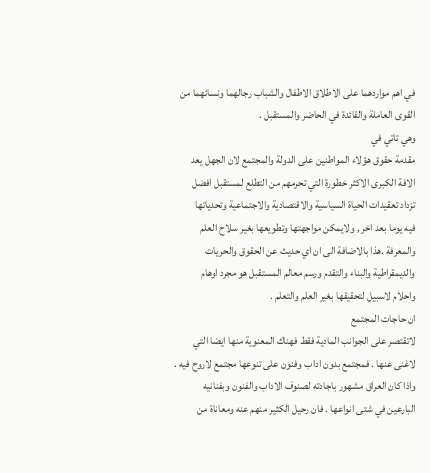في اهم مواردهما على الاطلاق الاطفال والشباب رجالهما ونسائهما من
القوى العاملة والقائدة في الحاضر والمستقبل .
وهي تاتي في
مقدمة حقوق هؤلاء المواطنين على الدولة والمجتمع لان الجهل يعد
الافة الكبرى الاكثر خطورة التي تحرمهم من التطلع لمستقبل افضل
تزداد تعقيدات الحياة السياسية والاقتصادية والاجتماعية وتحدياتها
فيه يوما بعد اخر , ولايمكن مواجهتها وتطويعها بغير سلاح العلم
والمعرفة .هذا بالاضافة الى ان اي حديث عن الحقوق والحريات
والديمقراطية والبناء والتقدم ورسم معالم المستقبل هو مجرد اوهام
واحلام لاسبيل لتحقيقها بغير العلم والتعلم .
ان حاجات المجتمع
لاتقتصر على الجوانب المادية فقط فهناك المعنوية منها ايضا التي
لاغنى عنها . فمجتمع بدون اداب وفنون على تنوعها مجتمع لاروح فيه .
واذا كان العراق مشهور باجادته لصنوف الاداب والفنون وبفنانيه
البارعين في شتى انواعها . فان رحيل الكثير منهم عنه ومعاناة من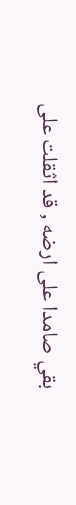بقي صامدا على ارضه , قد اثقلت على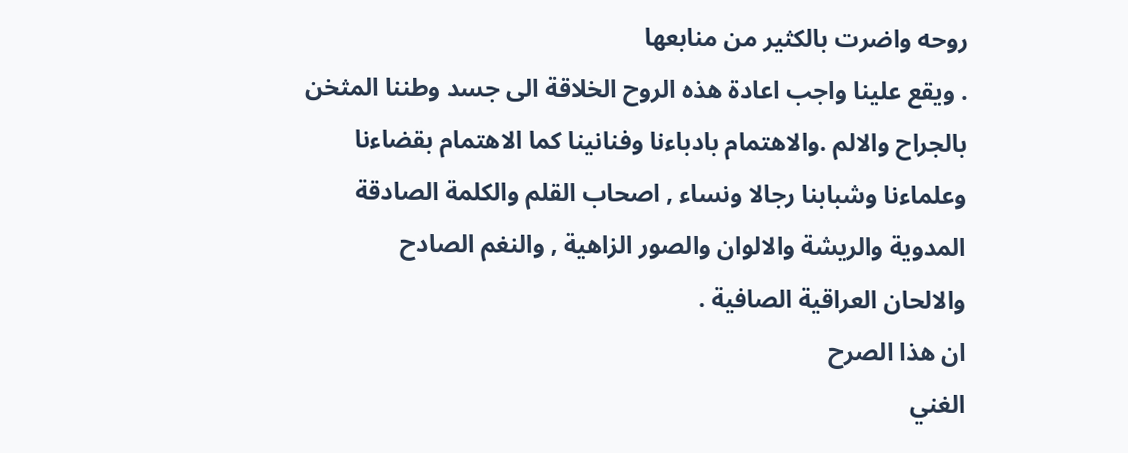روحه واضرت بالكثير من منابعها
. ويقع علينا واجب اعادة هذه الروح الخلاقة الى جسد وطننا المثخن
بالجراح والالم .والاهتمام بادباءنا وفنانينا كما الاهتمام بقضاءنا
وعلماءنا وشبابنا رجالا ونساء , اصحاب القلم والكلمة الصادقة
المدوية والريشة والالوان والصور الزاهية , والنغم الصادح
والالحان العراقية الصافية .
ان هذا الصرح
الغني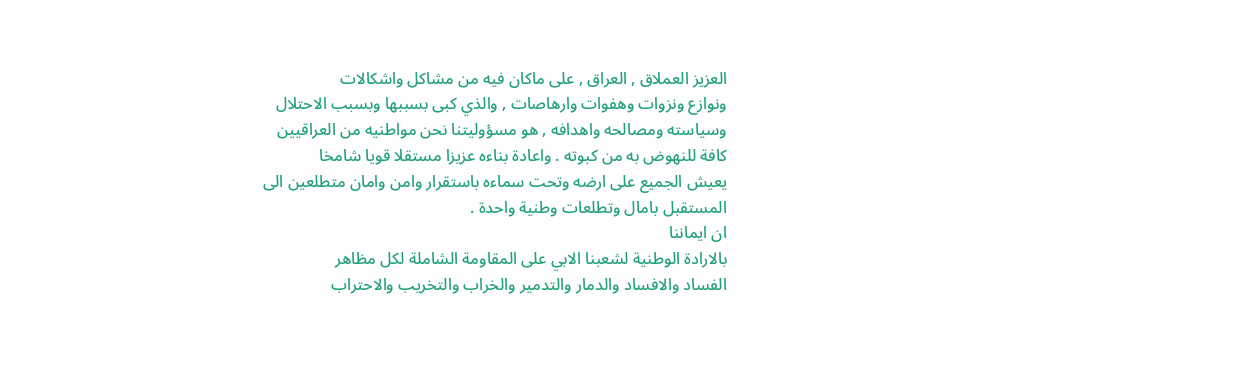العزيز العملاق , العراق , على ماكان فيه من مشاكل واشكالات
ونوازع ونزوات وهفوات وارهاصات , والذي كبى بسببها وبسبب الاحتلال
وسياسته ومصالحه واهدافه , هو مسؤوليتنا نحن مواطنيه من العراقيين
كافة للنهوض به من كبوته . واعادة بناءه عزيزا مستقلا قويا شامخا
يعيش الجميع على ارضه وتحت سماءه باستقرار وامن وامان متطلعين الى
المستقبل بامال وتطلعات وطنية واحدة .
ان ايماننا
بالارادة الوطنية لشعبنا الابي على المقاومة الشاملة لكل مظاهر
الفساد والافساد والدمار والتدمير والخراب والتخريب والاحتراب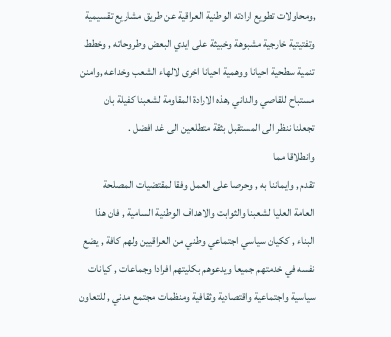,ومحاولات تطويع ارادته الوطنية العراقية عن طريق مشاريع تقسيمية
وتفتيتية خارجية مشبوهة وخبيثة على ايدي البعض وطروحاته , وخطط
تنمية سطحية احيانا ووهمية احيانا اخرى لالهاء الشعب وخداعه ,وامنن
مستباح للقاصي والداني ,هذه الارادة المقاومة لشعبنا كفيلة بان
تجعلنا ننظر الى المستقبل بثقة متطلعين الى غد افضل .
وانطلاقا مما
تقدم , وايماننا به , وحرصا على العمل وفقا لمقتضيات المصلحة
العامة العليا لشعبنا والثوابت والاهداف الوطنية السامية , فان هذا
البناء , ككيان سياسي اجتماعي وطني من العراقيين ولهم كافة , يضع
نفسه في خدمتهم جميعا ويدعوهم بكليتهم افرادا وجماعات , كيانات
سياسية واجتماعية واقتصادية وثقافية ومنظمات مجتمع مدني , للتعاون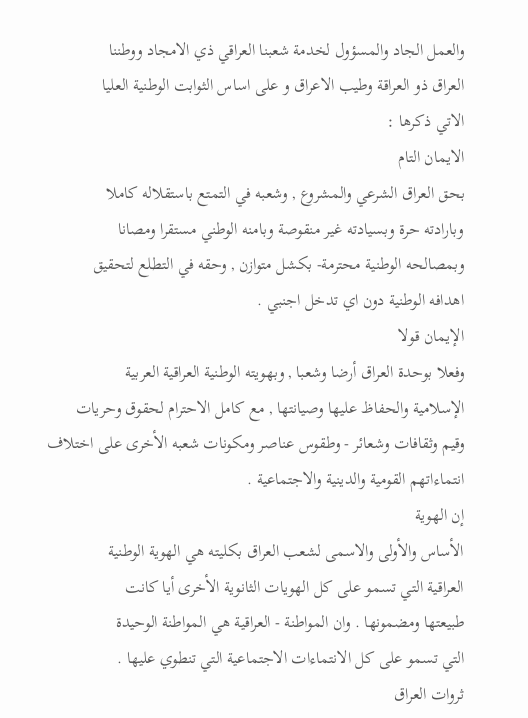والعمل الجاد والمسؤول لخدمة شعبنا العراقي ذي الامجاد ووطننا
العراق ذو العراقة وطيب الاعراق و على اساس الثوابت الوطنية العليا
الاتي ذكرها :
الايمان التام
بحق العراق الشرعي والمشروع , وشعبه في التمتع باستقلاله كاملا
وبارادته حرة وبسيادته غير منقوصة وبامنه الوطني مستقرا ومصانا
وبمصالحه الوطنية محترمة- بكشل متوازن , وحقه في التطلع لتحقيق
اهدافه الوطنية دون اي تدخل اجنبي .
الإيمان قولا
وفعلا بوحدة العراق أرضا وشعبا , وبهويته الوطنية العراقية العربية
الإسلامية والحفاظ عليها وصيانتها , مع كامل الاحترام لحقوق وحريات
وقيم وثقافات وشعائر - وطقوس عناصر ومكونات شعبه الأخرى على اختلاف
انتماءاتهم القومية والدينية والاجتماعية .
إن الهوية
الأساس والأولى والاسمى لشعب العراق بكليته هي الهوية الوطنية
العراقية التي تسمو على كل الهويات الثانوية الأخرى أيا كانت
طبيعتها ومضمونها . وان المواطنة - العراقية هي المواطنة الوحيدة
التي تسمو على كل الانتماءات الاجتماعية التي تنطوي عليها .
ثروات العراق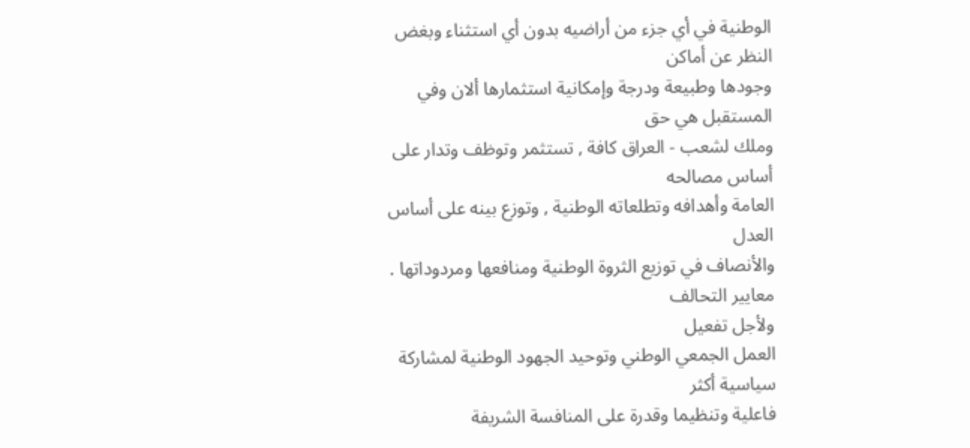الوطنية في أي جزء من أراضيه بدون أي استثناء وبغض النظر عن أماكن
وجودها وطبيعة ودرجة وإمكانية استثمارها ألان وفي المستقبل هي حق
وملك لشعب - العراق كافة , تستثمر وتوظف وتدار على أساس مصالحه
العامة وأهدافه وتطلعاته الوطنية , وتوزع بينه على أساس العدل
والأنصاف في توزيع الثروة الوطنية ومنافعها ومردوداتها .
معايير التحالف
ولأجل تفعيل
العمل الجمعي الوطني وتوحيد الجهود الوطنية لمشاركة سياسية أكثر
فاعلية وتنظيما وقدرة على المنافسة الشريفة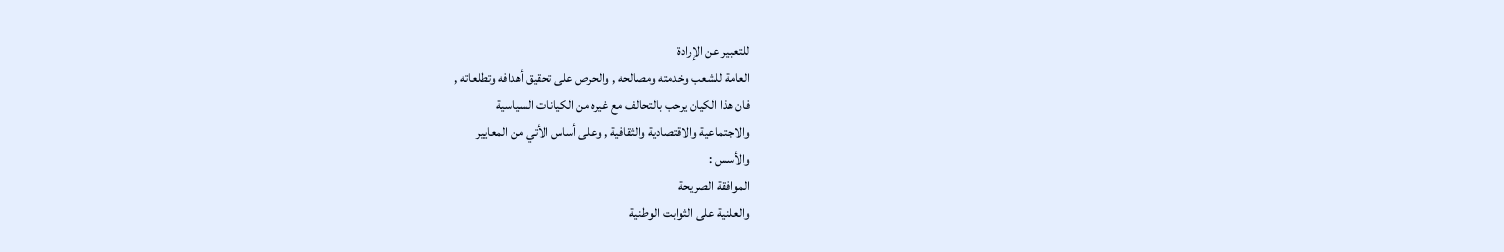للتعبير عن الإرادة
العامة للشعب وخدمته ومصالحه , والحرص على تحقيق أهدافه وتطلعاته ,
فان هذا الكيان يرحب بالتحالف مع غيره من الكيانات السياسية
والاجتماعية والاقتصادية والثقافية , وعلى أساس الأتي من المعايير
والأسس :
الموافقة الصريحة
والعلنية على الثوابت الوطنية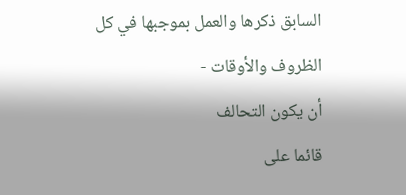السابق ذكرها والعمل بموجبها في كل
الظروف والأوقات -
أن يكون التحالف
قائما على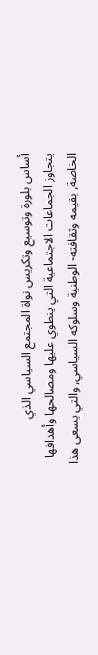أساس بلورة وتوسيع وتكريس نواة المجتمع السياسي الذي
يتجاوز الجماعات الاجتماعية التي ينطوي عليها ومصالحها وأهدافها
الخاصة, بقيمه وثقافته- الوطنية وسلوكه السياسي, والتي يسعى هذا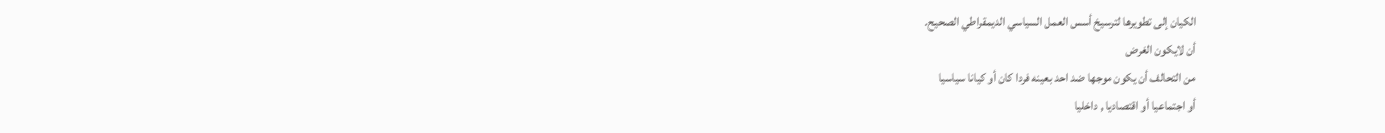الكيان إلى تطويرها لترسيخ أسس العمل السياسي الديمقراطي الصحيح.
أن لايكون الغرض
من التحالف أن يكون موجها ضد احد بعينه فردا كان أو كيانا سياسيا
أو اجتماعيا أو اقتصاديا , داخليا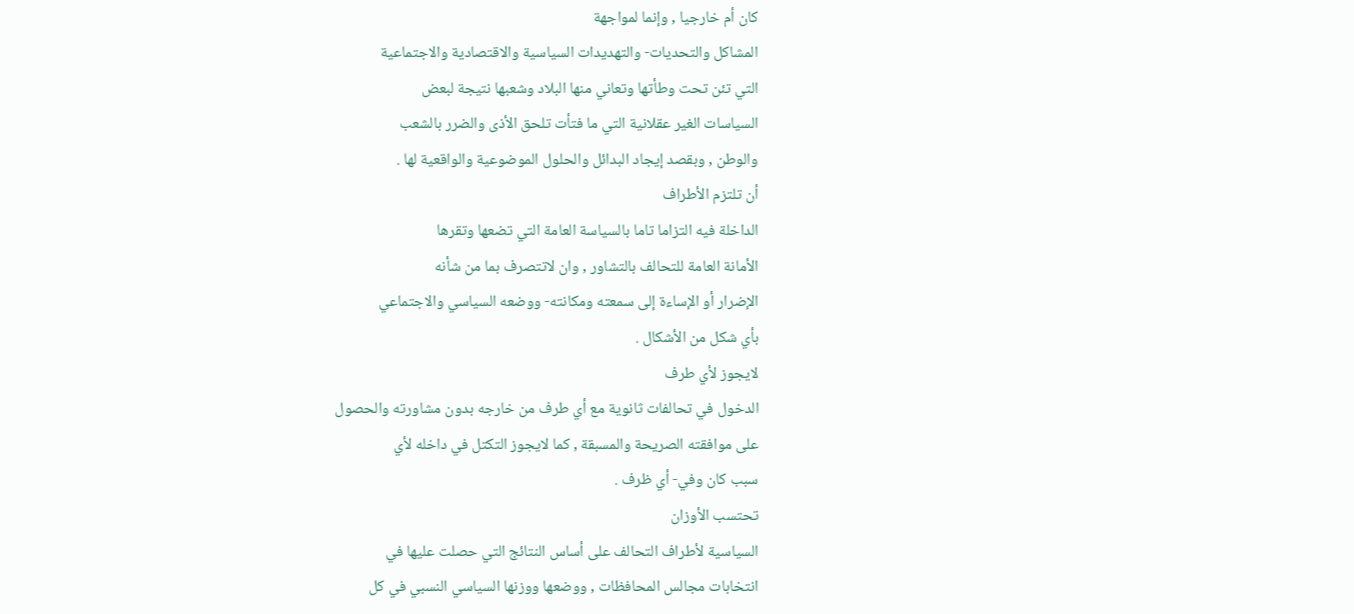كان أم خارجيا , وإنما لمواجهة
المشاكل والتحديات- والتهديدات السياسية والاقتصادية والاجتماعية
التي تئن تحت وطأتها وتعاني منها البلاد وشعبها نتيجة لبعض
السياسات الغير عقلانية التي ما فتأت تلحق الأذى والضرر بالشعب
والوطن , وبقصد إيجاد البدائل والحلول الموضوعية والواقعية لها .
أن تلتزم الأطراف
الداخلة فيه التزاما تاما بالسياسة العامة التي تضعها وتقرها
الأمانة العامة للتحالف بالتشاور , وان لاتتصرف بما من شأنه
الإضرار أو الإساءة إلى سمعته ومكانته- ووضعه السياسي والاجتماعي
بأي شكل من الأشكال .
لايجوز لأي طرف
الدخول في تحالفات ثانوية مع أي طرف من خارجه بدون مشاورته والحصول
على موافقته الصريحة والمسبقة , كما لايجوز التكتل في داخله لأي
سبب كان وفي- أي ظرف .
تحتسب الأوزان
السياسية لأطراف التحالف على أساس النتائج التي حصلت عليها في
انتخابات مجالس المحافظات , ووضعها ووزنها السياسي النسبي في كل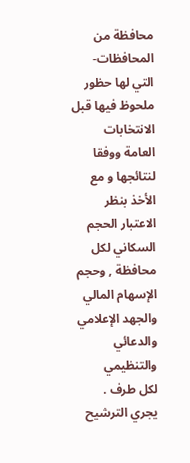محافظة من المحافظات- التي لها حظور ملحوظ فيها قبل الانتخابات
العامة ووفقا لنتائجها و مع الأخذ بنظر الاعتبار الحجم السكاني لكل
محافظة , وحجم الإسهام المالي والجهد الإعلامي والدعائي والتنظيمي
لكل طرف .
يجري الترشيح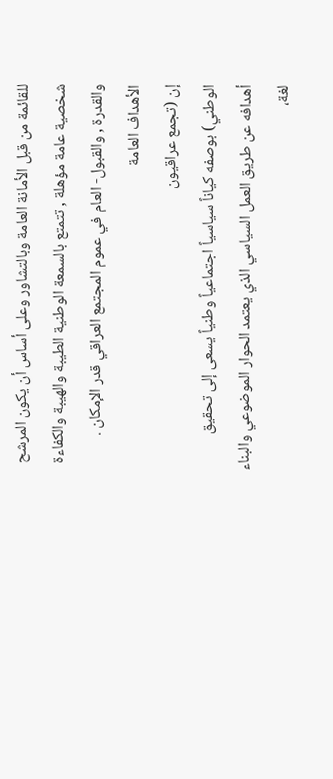للقائمة من قبل الأمانة العامة وبالتشاور وعلى أساس أن يكون المرشح
شخصية عامة مؤهلة , تتمتع بالسمعة الوطنية الطيبة والهيبة والكفاءة
والقدرة , والقبول- العام في عموم المجتمع العراقي قدر الإمكان .
الأهداف العامة
إن (تجمع عراقيون
الوطني) بوصفه كياناً سياسياً اجتماعياً وطنياً يسعى إلى تحقيق
أهدافه عن طريق العمل السياسي الذي يعتمد الحوار الموضوعي والبناء
لغة،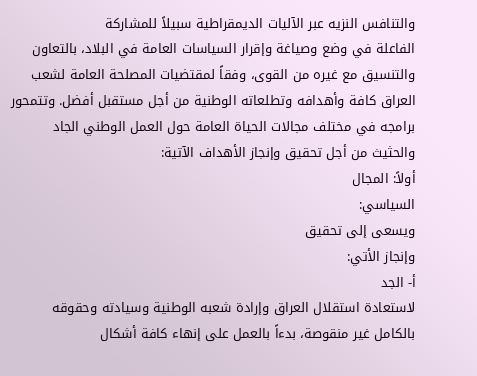والتنافس النزيه عبر الآليات الديمقراطية سبيلاً للمشاركة
الفاعلة في وضع وصياغة وإقرار السياسات العامة في البلاد، بالتعاون
والتنسيق مع غيره من القوى، وفقاً لمقتضيات المصلحة العامة لشعب
العراق كافة وأهدافه وتطلعاته الوطنية من أجل مستقبل أفضل. وتتمحور
برامجه في مختلف مجالات الحياة العامة حول العمل الوطني الجاد
والحثيث من أجل تحقيق وإنجاز الأهداف الآتية:
أولاً: المجال
السياسي:
ويسعى إلى تحقيق
وإنجاز الأتي:
أ- الجد
لاستعادة استقلال العراق وإرادة شعبه الوطنية وسيادته وحقوقه
بالكامل غير منقوصة، بدءاً بالعمل على إنهاء كافة أشكال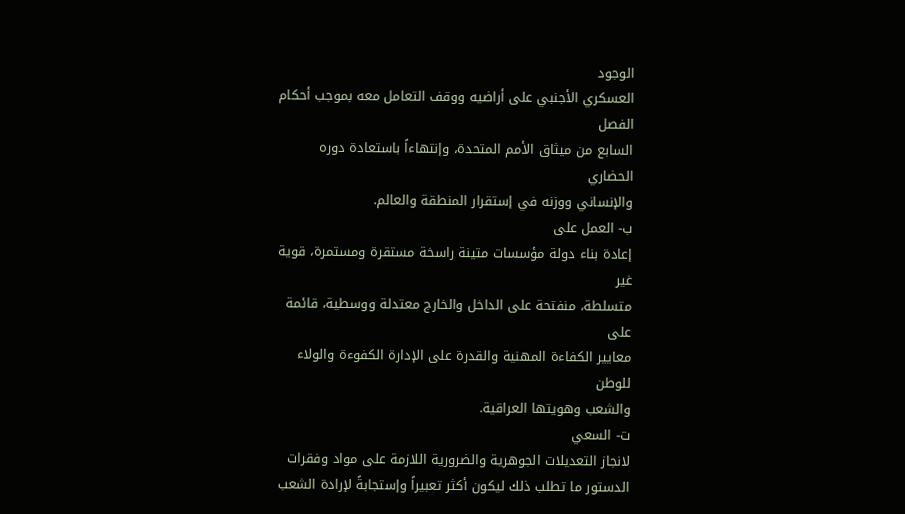الوجود
العسكري الأجنبي على أراضيه ووقف التعامل معه بموجب أحكام الفصل
السابع من ميثاق الأمم المتحدة، وإنتهاءاً باستعادة دوره الحضاري
والإنساني ووزنه في إستقرار المنطقة والعالم.
ب- العمل على
إعادة بناء دولة مؤسسات متينة راسخة مستقرة ومستمرة، قوية غير
متسلطة، منفتحة على الداخل والخارج معتدلة ووسطية، قائمة على
معايير الكفاءة المهنية والقدرة على الإدارة الكفوءة والولاء للوطن
والشعب وهويتها العراقية.
ت- السعي
لانجاز التعديلات الجوهرية والضرورية اللازمة على مواد وفقرات
الدستور ما تطلب ذلك ليكون أكثر تعبيراً وإستجابةً لإرادة الشعب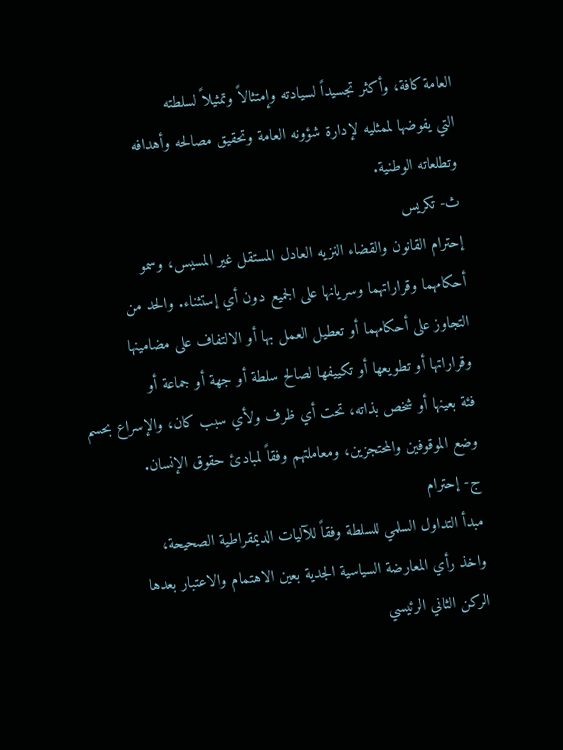العامة كافة، وأكثر تجسيداً لسيادته وإمتثالاً وتمثيلاً لسلطته
التي يفوضها لممثليه لإدارة شؤونه العامة وتحقيق مصالحه وأهدافه
وتطلعاته الوطنية.
ث- تكريس
إحترام القانون والقضاء النزيه العادل المستقل غير المسيس، وسمو
أحكامهما وقراراتهما وسريانها على الجميع دون أي إستثناء. والحد من
التجاوز على أحكامهما أو تعطيل العمل بها أو الالتفاف على مضامينها
وقراراتها أو تطويعها أو تكييفها لصالح سلطة أو جهة أو جماعة أو
فئة بعينها أو شخص بذاته، تحت أي ظرف ولأي سبب كان، والإسراع بحسم
وضع الموقوفين والمحتجزين، ومعاملتهم وفقاً لمبادئ حقوق الإنسان.
ج- إحترام
مبدأ التداول السلمي للسلطة وفقاً للآليات الديمقراطية الصحيحة،
واخذ رأي المعارضة السياسية الجدية بعين الاهتمام والاعتبار بعدها
الركن الثاني الرئيسي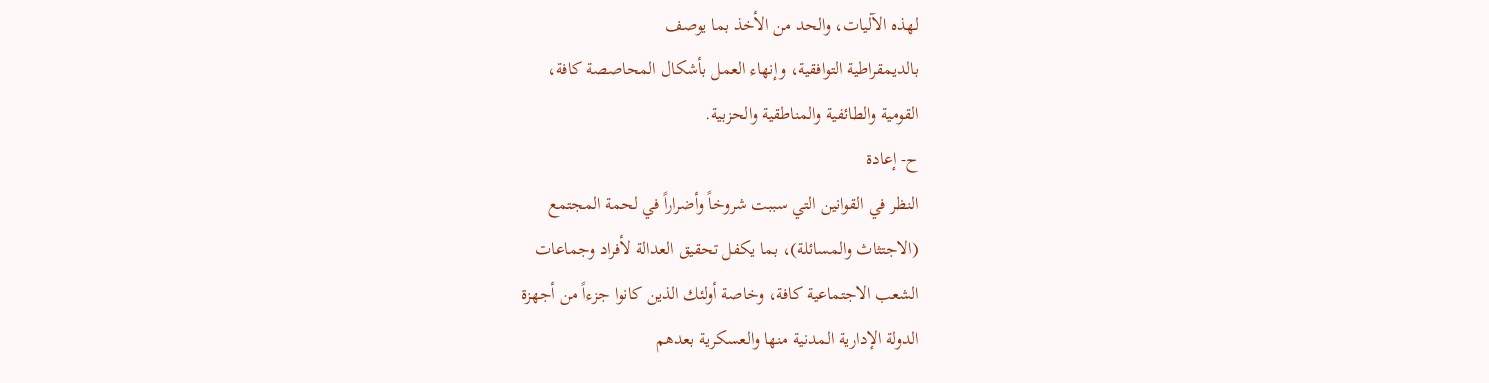لهذه الآليات، والحد من الأخذ بما يوصف
بالديمقراطية التوافقية، وإنهاء العمل بأشكال المحاصصة كافة،
القومية والطائفية والمناطقية والحزبية.
ح- إعادة
النظر في القوانين التي سببت شروخاً وأضراراً في لحمة المجتمع
(الاجتثاث والمسائلة)، بما يكفل تحقيق العدالة لأفراد وجماعات
الشعب الاجتماعية كافة، وخاصة أولئك الذين كانوا جزءاً من أجهزة
الدولة الإدارية المدنية منها والعسكرية بعدهم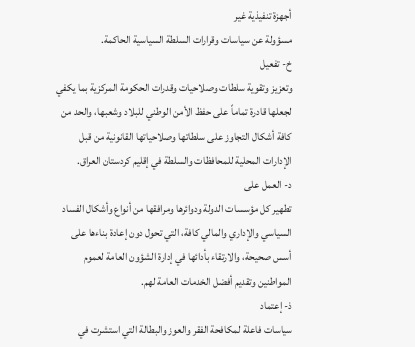أجهزة تنفيذية غير
مسؤولة عن سياسات وقرارات السلطة السياسية الحاكمة.
خ- تفعيل
وتعزيز وتقوية سلطات وصلاحيات وقدرات الحكومة المركزية بما يكفي
لجعلها قادرة تماماً على حفظ الأمن الوطني للبلاد وشعبها، والحد من
كافة أشكال التجاوز على سلطاتها وصلاحياتها القانونية من قبل
الإدارات المحلية للمحافظات والسلطة في إقليم كردستان العراق.
د- العمل على
تطهير كل مؤسسات الدولة ودوائرها ومرافقها من أنواع وأشكال الفساد
السياسي والإداري والمالي كافة، التي تحول دون إعادة بناءها على
أسس صحيحة، والارتقاء بأدائها في إدارة الشؤون العامة لعموم
المواطنين وتقديم أفضل الخدمات العامة لهم.
ذ- إعتماد
سياسات فاعلة لمكافحة الفقر والعوز والبطالة التي استشرت في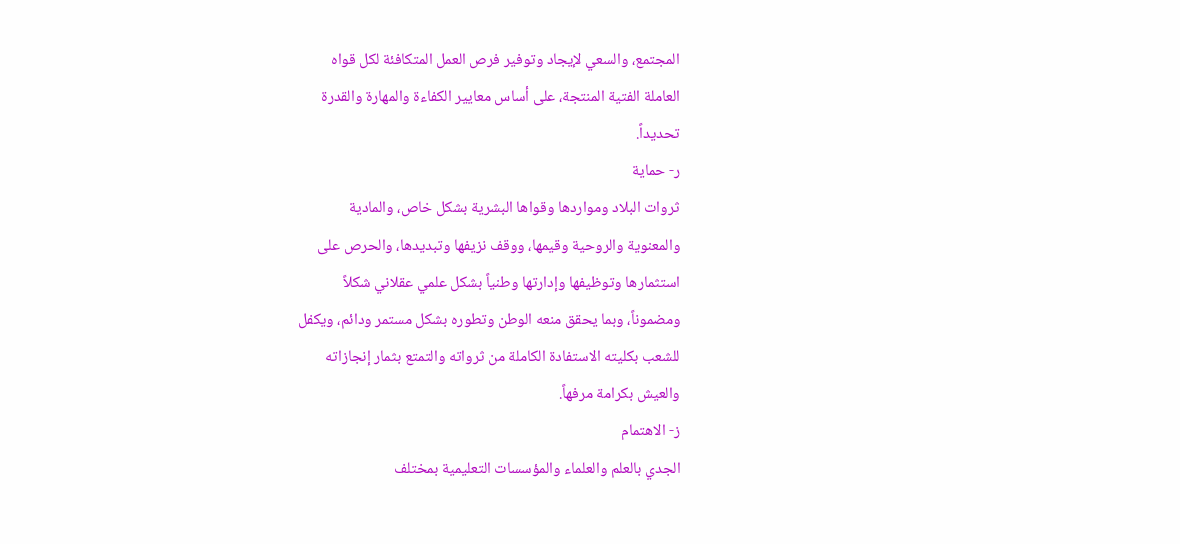المجتمع، والسعي لإيجاد وتوفير فرص العمل المتكافئة لكل قواه
العاملة الفتية المنتجة، على أساس معايير الكفاءة والمهارة والقدرة
تحديداً.
ر- حماية
ثروات البلاد ومواردها وقواها البشرية بشكل خاص، والمادية
والمعنوية والروحية وقيمها، ووقف نزيفها وتبديدها، والحرص على
استثمارها وتوظيفها وإدارتها وطنياً بشكل علمي عقلاني شكلاً
ومضموناً، وبما يحقق منعه الوطن وتطوره بشكل مستمر ودائم، ويكفل
للشعب بكليته الاستفادة الكاملة من ثرواته والتمتع بثمار إنجازاته
والعيش بكرامة مرفهاً.
ز- الاهتمام
الجدي بالعلم والعلماء والمؤسسات التعليمية بمختلف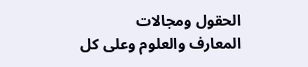الحقول ومجالات
المعارف والعلوم وعلى كل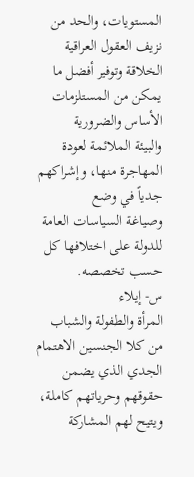المستويات، والحد من نزيف العقول العراقية
الخلاقة وتوفير أفضل ما يمكن من المستلزمات الأساس والضرورية
والبيئة الملائمة لعودة المهاجرة منها، وإشراكهم جدياً في وضع
وصياغة السياسات العامة للدولة على اختلافها كل حسب تخصصه.
س- إيلاء
المرأة والطفولة والشباب من كلا الجنسين الاهتمام الجدي الذي يضمن
حقوقهم وحرياتهم كاملة، ويتيح لهم المشاركة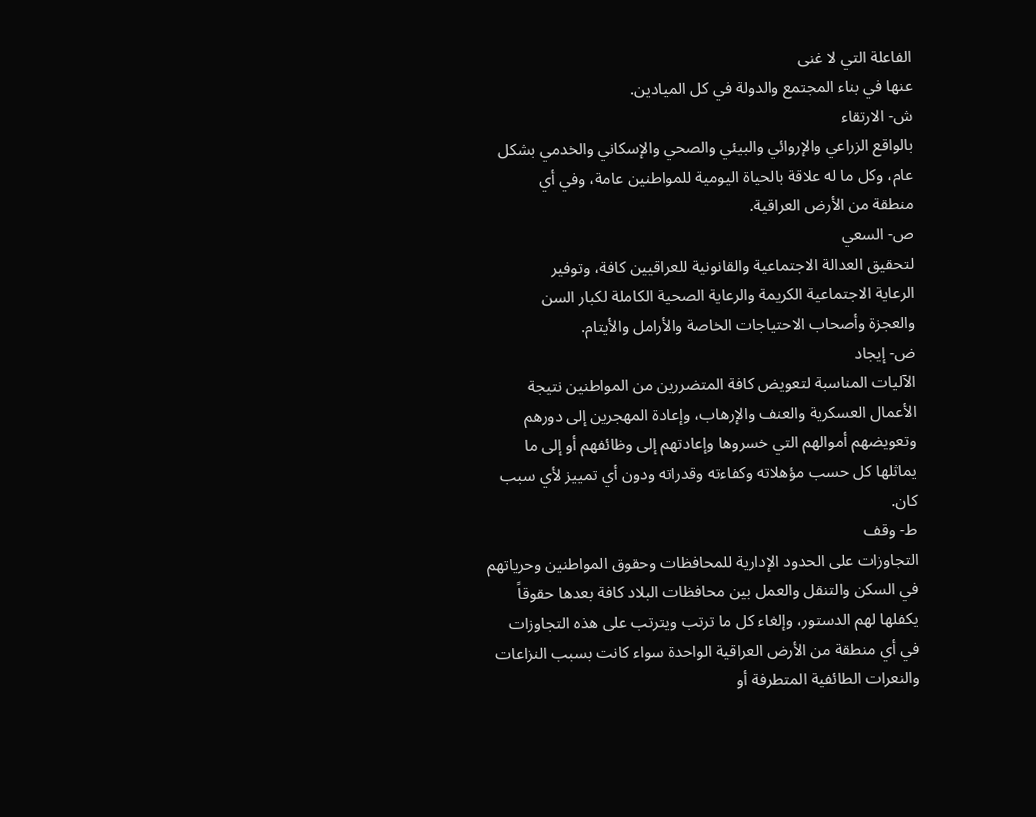الفاعلة التي لا غنى
عنها في بناء المجتمع والدولة في كل الميادين.
ش- الارتقاء
بالواقع الزراعي والإروائي والبيئي والصحي والإسكاني والخدمي بشكل
عام، وكل ما له علاقة بالحياة اليومية للمواطنين عامة، وفي أي
منطقة من الأرض العراقية.
ص- السعي
لتحقيق العدالة الاجتماعية والقانونية للعراقيين كافة، وتوفير
الرعاية الاجتماعية الكريمة والرعاية الصحية الكاملة لكبار السن
والعجزة وأصحاب الاحتياجات الخاصة والأرامل والأيتام.
ض- إيجاد
الآليات المناسبة لتعويض كافة المتضررين من المواطنين نتيجة
الأعمال العسكرية والعنف والإرهاب، وإعادة المهجرين إلى دورهم
وتعويضهم أموالهم التي خسروها وإعادتهم إلى وظائفهم أو إلى ما
يماثلها كل حسب مؤهلاته وكفاءته وقدراته ودون أي تمييز لأي سبب
كان.
ط- وقف
التجاوزات على الحدود الإدارية للمحافظات وحقوق المواطنين وحرياتهم
في السكن والتنقل والعمل بين محافظات البلاد كافة بعدها حقوقاً
يكفلها لهم الدستور، وإلغاء كل ما ترتب ويترتب على هذه التجاوزات
في أي منطقة من الأرض العراقية الواحدة سواء كانت بسبب النزاعات
والنعرات الطائفية المتطرفة أو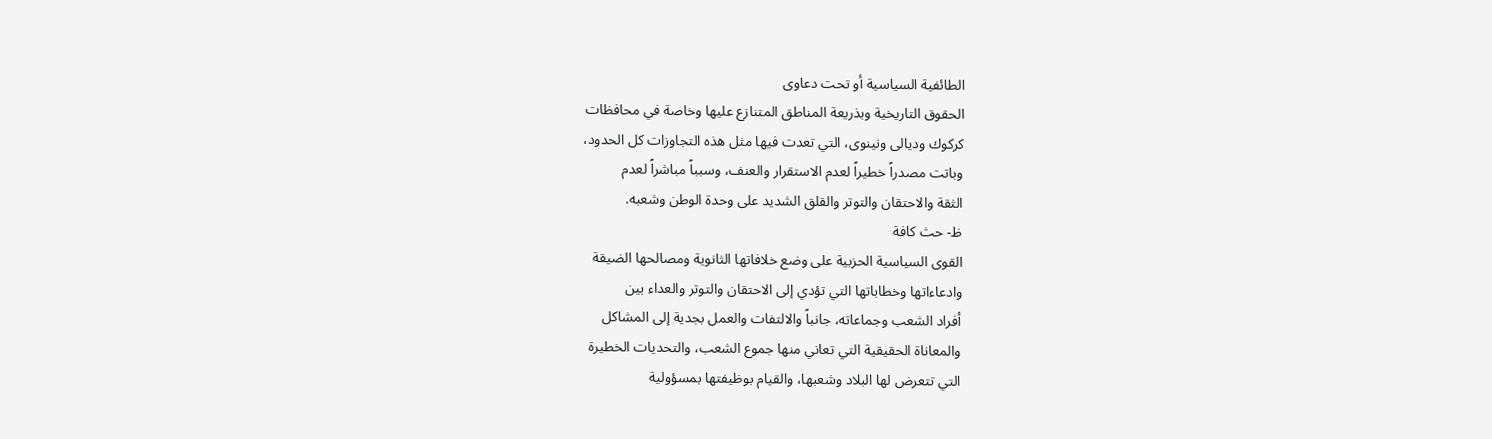الطائفية السياسية أو تحت دعاوى
الحقوق التاريخية وبذريعة المناطق المتنازع عليها وخاصة في محافظات
كركوك وديالى ونينوى، التي تعدت فيها مثل هذه التجاوزات كل الحدود،
وباتت مصدراً خطيراً لعدم الاستقرار والعنف، وسبباً مباشراً لعدم
الثقة والاحتقان والتوتر والقلق الشديد على وحدة الوطن وشعبه.
ظ- حث كافة
القوى السياسية الحزبية على وضع خلافاتها الثانوية ومصالحها الضيقة
وادعاءاتها وخطاباتها التي تؤدي إلى الاحتقان والتوتر والعداء بين
أفراد الشعب وجماعاته، جانباً والالتفات والعمل بجدية إلى المشاكل
والمعاناة الحقيقية التي تعاني منها جموع الشعب، والتحديات الخطيرة
التي تتعرض لها البلاد وشعبها، والقيام بوظيفتها بمسؤولية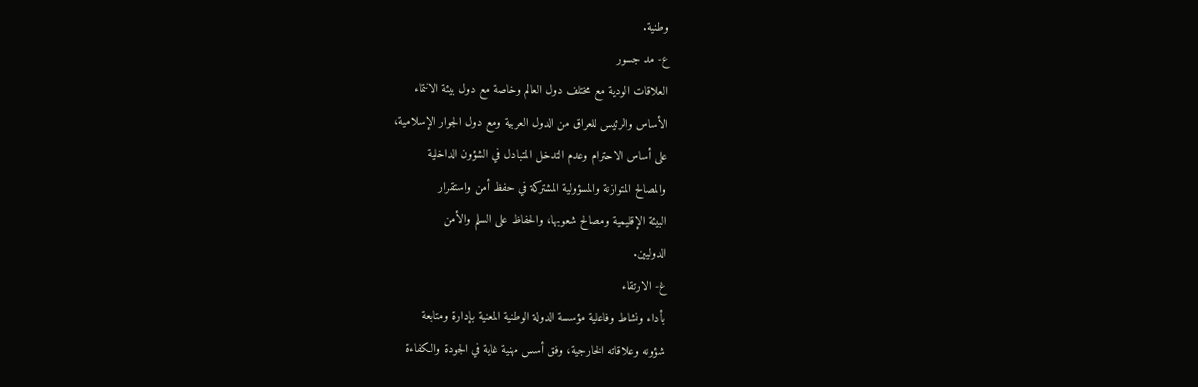وطنية.
ع- مد جسور
العلاقات الودية مع مختلف دول العالم وخاصة مع دول بيئة الانتماء
الأساس والرئيس للعراق من الدول العربية ومع دول الجوار الإسلامية،
على أساس الاحترام وعدم التدخل المتبادل في الشؤون الداخلية
والمصالح المتوازنة والمسؤولية المشتركة في حفظ أمن واستقرار
البيئة الإقليمية ومصالح شعوبها، والحفاظ على السلم والأمن
الدوليين.
غ- الارتقاء
بأداء ونشاط وفاعلية مؤسسة الدولة الوطنية المعنية بإدارة ومتابعة
شؤونه وعلاقاته الخارجية، وفق أسس مهنية غاية في الجودة والكفاءة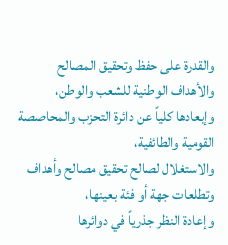والقدرة على حفظ وتحقيق المصالح والأهداف الوطنية للشعب والوطن،
وإبعادها كلياً عن دائرة التحزب والمحاصصة القومية والطائفية،
والاستغلال لصالح تحقيق مصالح وأهداف وتطلعات جهة أو فئة بعينها،
وإعادة النظر جذرياً في دوائرها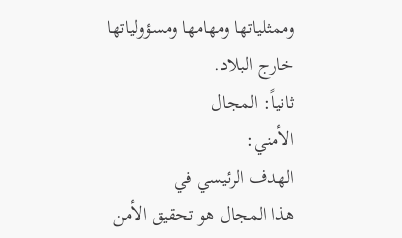وممثلياتها ومهامها ومسؤولياتها
خارج البلاد.
ثانياً: المجال
الأمني:
الهدف الرئيسي في
هذا المجال هو تحقيق الأمن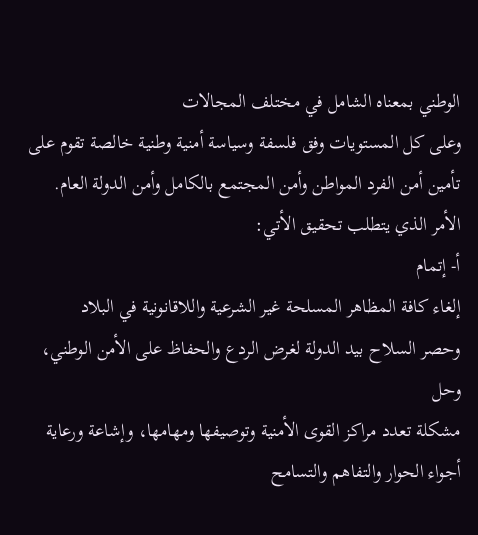الوطني بمعناه الشامل في مختلف المجالات
وعلى كل المستويات وفق فلسفة وسياسة أمنية وطنية خالصة تقوم على
تأمين أمن الفرد المواطن وأمن المجتمع بالكامل وأمن الدولة العام.
الأمر الذي يتطلب تحقيق الأتي:
أ- إتمام
إلغاء كافة المظاهر المسلحة غير الشرعية واللاقانونية في البلاد
وحصر السلاح بيد الدولة لغرض الردع والحفاظ على الأمن الوطني، وحل
مشكلة تعدد مراكز القوى الأمنية وتوصيفها ومهامها، وإشاعة ورعاية
أجواء الحوار والتفاهم والتسامح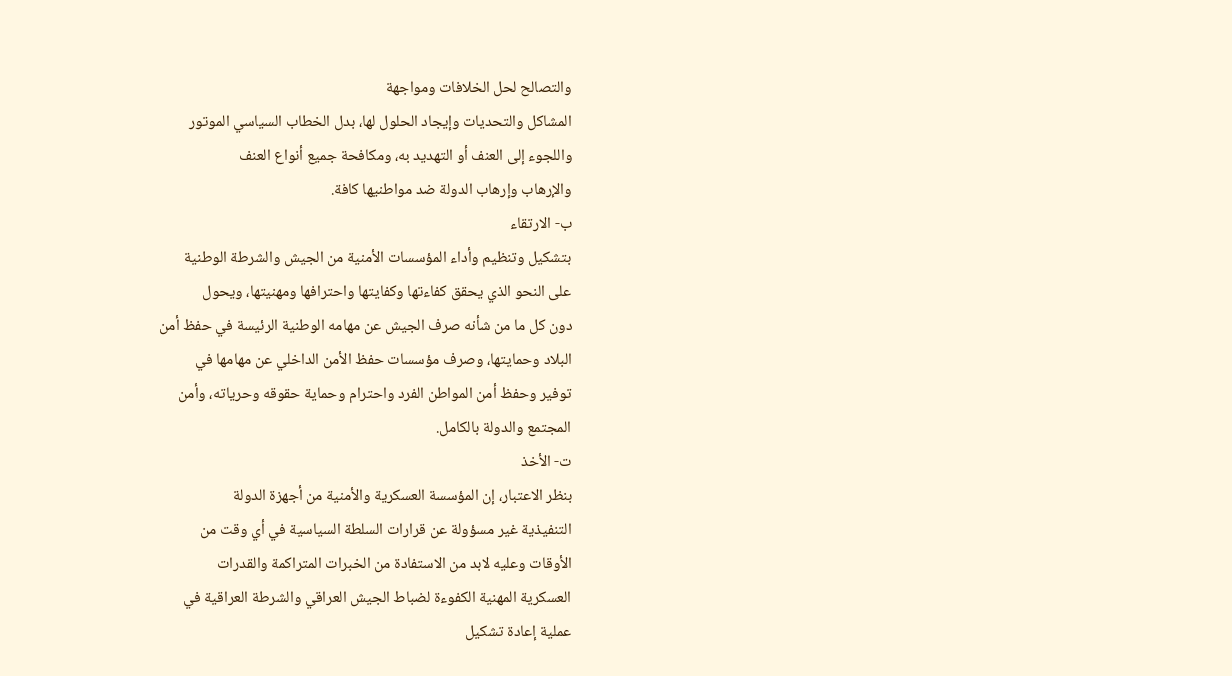والتصالح لحل الخلافات ومواجهة
المشاكل والتحديات وإيجاد الحلول لها، بدل الخطاب السياسي الموتور
واللجوء إلى العنف أو التهديد به، ومكافحة جميع أنواع العنف
والإرهاب وإرهاب الدولة ضد مواطنيها كافة.
ب- الارتقاء
بتشكيل وتنظيم وأداء المؤسسات الأمنية من الجيش والشرطة الوطنية
على النحو الذي يحقق كفاءتها وكفايتها واحترافها ومهنيتها، ويحول
دون كل ما من شأنه صرف الجيش عن مهامه الوطنية الرئيسة في حفظ أمن
البلاد وحمايتها، وصرف مؤسسات حفظ الأمن الداخلي عن مهامها في
توفير وحفظ أمن المواطن الفرد واحترام وحماية حقوقه وحرياته، وأمن
المجتمع والدولة بالكامل.
ت- الأخذ
بنظر الاعتبار، إن المؤسسة العسكرية والأمنية من أجهزة الدولة
التنفيذية غير مسؤولة عن قرارات السلطة السياسية في أي وقت من
الأوقات وعليه لابد من الاستفادة من الخبرات المتراكمة والقدرات
العسكرية المهنية الكفوءة لضباط الجيش العراقي والشرطة العراقية في
عملية إعادة تشكيل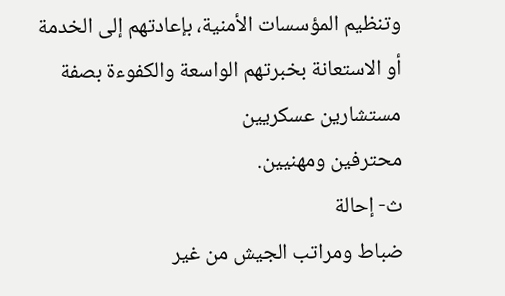وتنظيم المؤسسات الأمنية، بإعادتهم إلى الخدمة
أو الاستعانة بخبرتهم الواسعة والكفوءة بصفة مستشارين عسكريين
محترفين ومهنيين.
ث- إحالة
ضباط ومراتب الجيش من غير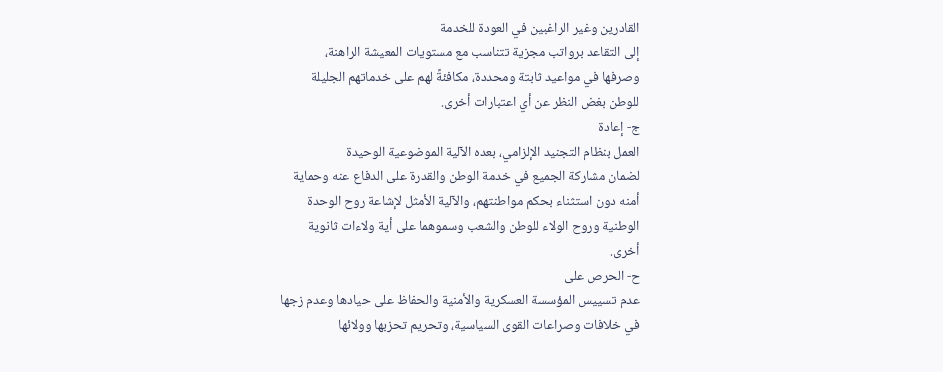القادرين وغير الراغبين في العودة للخدمة
إلى التقاعد برواتب مجزية تتناسب مع مستويات المعيشة الراهنة،
وصرفها في مواعيد ثابتة ومحددة، مكافئةً لهم على خدماتهم الجليلة
للوطن بغض النظر عن أي اعتبارات أخرى.
ج- إعادة
العمل بنظام التجنيد الإلزامي، بعده الآلية الموضوعية الوحيدة
لضمان مشاركة الجميع في خدمة الوطن والقدرة على الدفاع عنه وحماية
أمنه دون استثناء بحكم مواطنتهم، والآلية الأمثل لإشاعة روح الوحدة
الوطنية وروح الولاء للوطن والشعب وسموهما على أية ولاءات ثانوية
أخرى.
ح- الحرص على
عدم تسييس المؤسسة العسكرية والأمنية والحفاظ على حيادها وعدم زجها
في خلافات وصراعات القوى السياسية، وتحريم تحزبها وولائها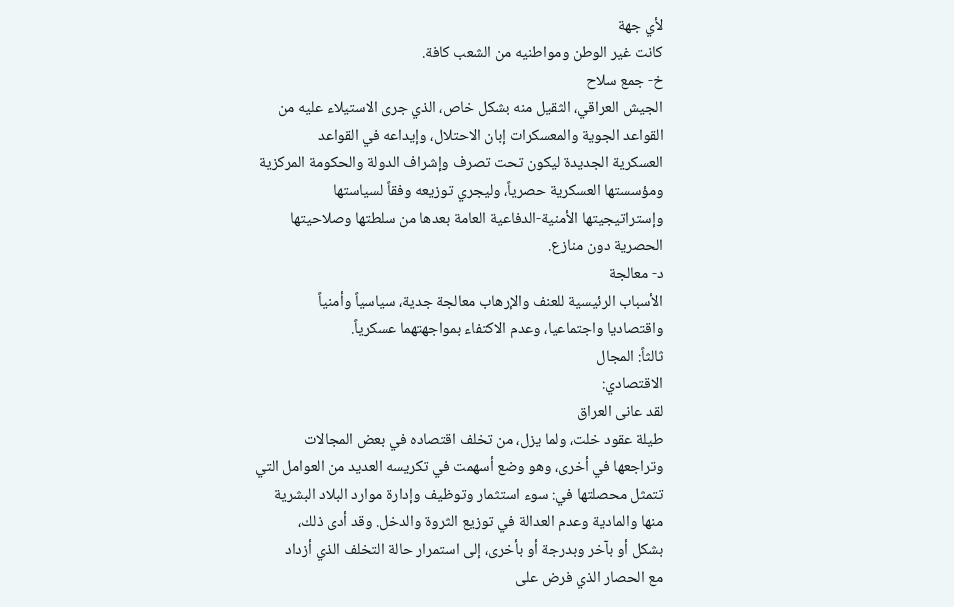لأي جهة
كانت غير الوطن ومواطنيه من الشعب كافة.
خ- جمع سلاح
الجيش العراقي، الثقيل منه بشكل خاص، الذي جرى الاستيلاء عليه من
القواعد الجوية والمعسكرات إبان الاحتلال، وإيداعه في القواعد
العسكرية الجديدة ليكون تحت تصرف وإشراف الدولة والحكومة المركزية
ومؤسستها العسكرية حصرياً، وليجري توزيعه وفقاً لسياستها
وإستراتيجيتها الأمنية-الدفاعية العامة بعدها من سلطتها وصلاحيتها
الحصرية دون منازع.
د- معالجة
الأسباب الرئيسية للعنف والإرهاب معالجة جدية، سياسياً وأمنياً
واقتصاديا واجتماعيا، وعدم الاكتفاء بمواجهتهما عسكرياً.
ثالثاً: المجال
الاقتصادي:
لقد عانى العراق
طيلة عقود خلت، ولما يزل، من تخلف اقتصاده في بعض المجالات
وتراجعها في أخرى، وهو وضع أسهمت في تكريسه العديد من العوامل التي
تتمثل محصلتها في: سوء استثمار وتوظيف وإدارة موارد البلاد البشرية
منها والمادية وعدم العدالة في توزيع الثروة والدخل. وقد أدى ذلك،
بشكل أو بآخر وبدرجة أو بأخرى، إلى استمرار حالة التخلف الذي أزداد
مع الحصار الذي فرض على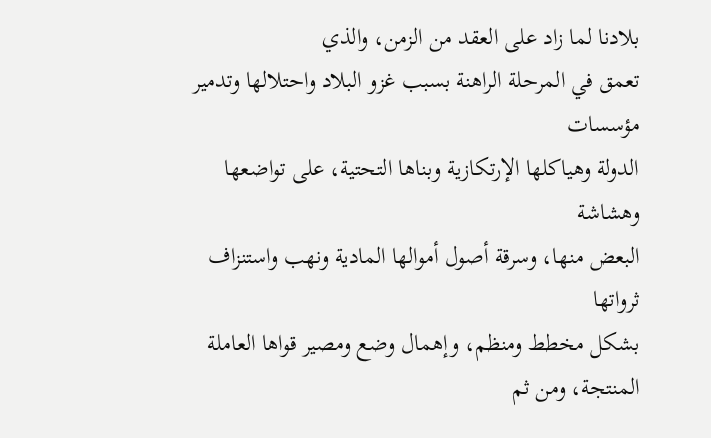بلادنا لما زاد على العقد من الزمن، والذي
تعمق في المرحلة الراهنة بسبب غزو البلاد واحتلالها وتدمير مؤسسات
الدولة وهياكلها الإرتكازية وبناها التحتية، على تواضعها وهشاشة
البعض منها، وسرقة أصول أموالها المادية ونهب واستنزاف ثرواتها
بشكل مخطط ومنظم، وإهمال وضع ومصير قواها العاملة المنتجة، ومن ثم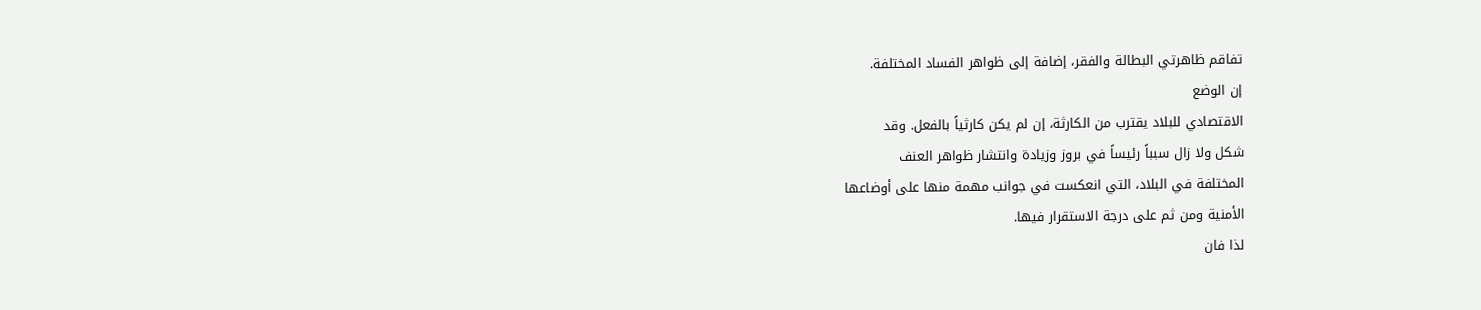تفاقم ظاهرتي البطالة والفقر، إضافة إلى ظواهر الفساد المختلفة.
إن الوضع
الاقتصادي للبلاد يقترب من الكارثة، إن لم يكن كارثياً بالفعل. وقد
شكل ولا زال سبباً رئيساً في بروز وزيادة وانتشار ظواهر العنف
المختلفة في البلاد، التي انعكست في جوانب مهمة منها على أوضاعها
الأمنية ومن ثم على درجة الاستقرار فيها.
لذا فان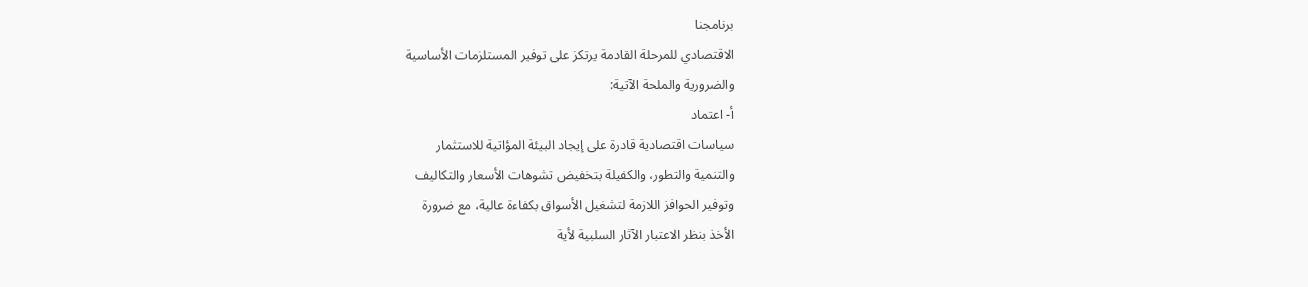برنامجنا
الاقتصادي للمرحلة القادمة يرتكز على توفير المستلزمات الأساسية
والضرورية والملحة الآتية:
أ- اعتماد
سياسات اقتصادية قادرة على إيجاد البيئة المؤاتية للاستثمار
والتنمية والتطور، والكفيلة بتخفيض تشوهات الأسعار والتكاليف
وتوفير الحوافز اللازمة لتشغيل الأسواق بكفاءة عالية، مع ضرورة
الأخذ بنظر الاعتبار الآثار السلبية لأية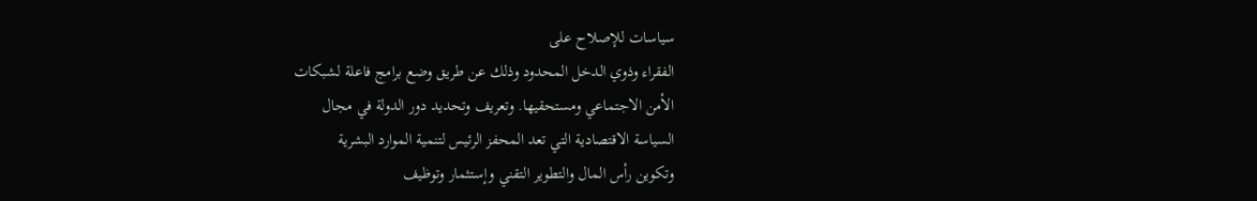سياسات للإصلاح على
الفقراء وذوي الدخل المحدود وذلك عن طريق وضع برامج فاعلة لشبكات
الأمن الاجتماعي ومستحقيها. وتعريف وتحديد دور الدولة في مجال
السياسة الاقتصادية التي تعد المحفز الرئيس لتنمية الموارد البشرية
وتكوين رأس المال والتطوير التقني وإستثمار وتوظيف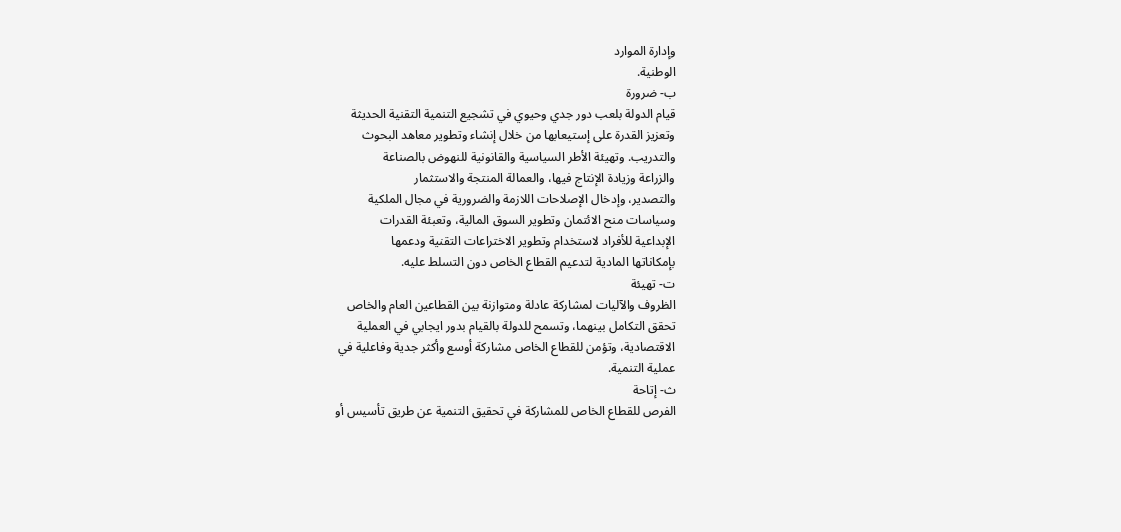وإدارة الموارد
الوطنية.
ب- ضرورة
قيام الدولة بلعب دور جدي وحيوي في تشجيع التنمية التقنية الحديثة
وتعزيز القدرة على إستيعابها من خلال إنشاء وتطوير معاهد البحوث
والتدريب. وتهيئة الأطر السياسية والقانونية للنهوض بالصناعة
والزراعة وزيادة الإنتاج فيها، والعمالة المنتجة والاستثمار
والتصدير، وإدخال الإصلاحات اللازمة والضرورية في مجال الملكية
وسياسات منح الائتمان وتطوير السوق المالية، وتعبئة القدرات
الإبداعية للأفراد لاستخدام وتطوير الاختراعات التقنية ودعمها
بإمكاناتها المادية لتدعيم القطاع الخاص دون التسلط عليه.
ت- تهيئة
الظروف والآليات لمشاركة عادلة ومتوازنة بين القطاعين العام والخاص
تحقق التكامل بينهما، وتسمح للدولة بالقيام بدور ايجابي في العملية
الاقتصادية، وتؤمن للقطاع الخاص مشاركة أوسع وأكثر جدية وفاعلية في
عملية التنمية.
ث- إتاحة
الفرص للقطاع الخاص للمشاركة في تحقيق التنمية عن طريق تأسيس أو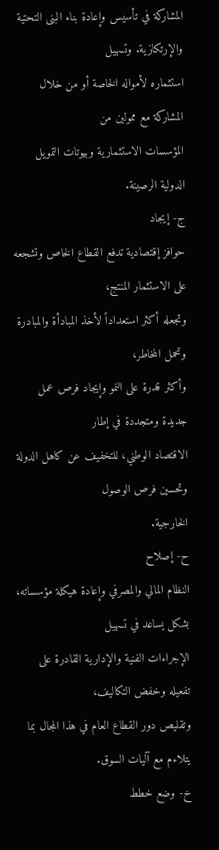المشاركة في تأسيس وإعادة بناء البنى التحتية والإرتكازية. وتسهيل
استثماره لأمواله الخاصة أو من خلال المشاركة مع ممولين من
المؤسسات الاستثمارية وبيوتات التمويل الدولية الرصينة.
ج- إيجاد
حوافز إقتصادية تدفع القطاع الخاص وتشجعه على الاستثمار المنتج،
وتجعله أكثر استعداداً لأخذ المبادأة والمبادرة وتحمل المخاطر،
وأكثر قدرة على النمو وإيجاد فرص عمل جديدة ومتجددة في إطار
الاقتصاد الوطني، للتخفيف عن كاهل الدولة وتحسين فرص الوصول
الخارجية.
ح- إصلاح
النظام المالي والمصرفي وإعادة هيكلة مؤسساته، بشكل يساعد في تسهيل
الإجراءات الفنية والإدارية القادرة على تفعيله وخفض التكاليف،
وتقليص دور القطاع العام في هذا المجال بما يتلاءم مع آليات السوق.
خ- وضع خطط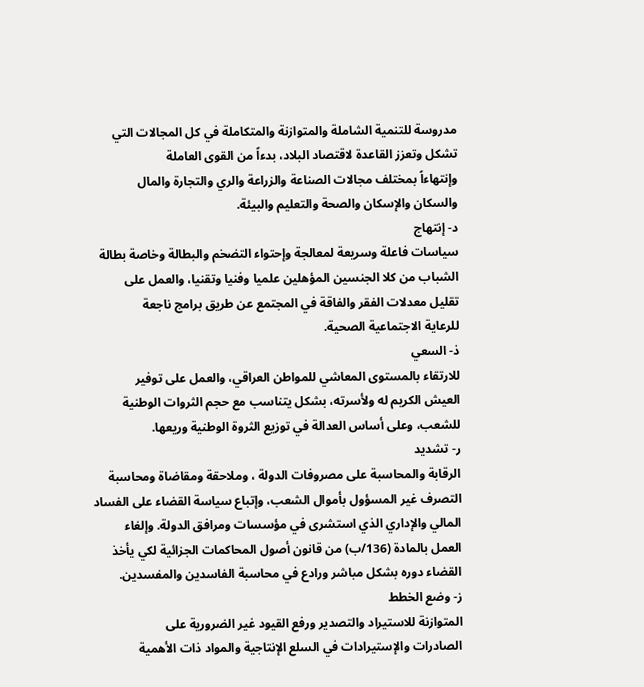مدروسة للتنمية الشاملة والمتوازنة والمتكاملة في كل المجالات التي
تشكل وتعزز القاعدة لاقتصاد البلاد، بدءاً من القوى العاملة
وإنتهاءاً بمختلف مجالات الصناعة والزراعة والري والتجارة والمال
والسكان والإسكان والصحة والتعليم والبيئة.
د- إنتهاج
سياسات فاعلة وسريعة لمعالجة وإحتواء التضخم والبطالة وخاصة بطالة
الشباب من كلا الجنسين المؤهلين علميا وفنيا وتقنيا، والعمل على
تقليل معدلات الفقر والفاقة في المجتمع عن طريق برامج ناجعة
للرعاية الاجتماعية الصحية.
ذ- السعي
للارتقاء بالمستوى المعاشي للمواطن العراقي، والعمل على توفير
العيش الكريم له ولأسرته، بشكل يتناسب مع حجم الثروات الوطنية
للشعب، وعلى أساس العدالة في توزيع الثروة الوطنية وريعها.
ر- تشديد
الرقابة والمحاسبة على مصروفات الدولة ، وملاحقة ومقاضاة ومحاسبة
التصرف غير المسؤول بأموال الشعب، وإتباع سياسة القضاء على الفساد
المالي والإداري الذي استشرى في مؤسسات ومرافق الدولة. وإلغاء
العمل بالمادة (136/ب) من قانون أصول المحاكمات الجزائية لكي يأخذ
القضاء دوره بشكل مباشر ورادع في محاسبة الفاسدين والمفسدين.
ز- وضع الخطط
المتوازنة للاستيراد والتصدير ورفع القيود غير الضرورية على
الصادرات والإستيرادات في السلع الإنتاجية والمواد ذات الأهمية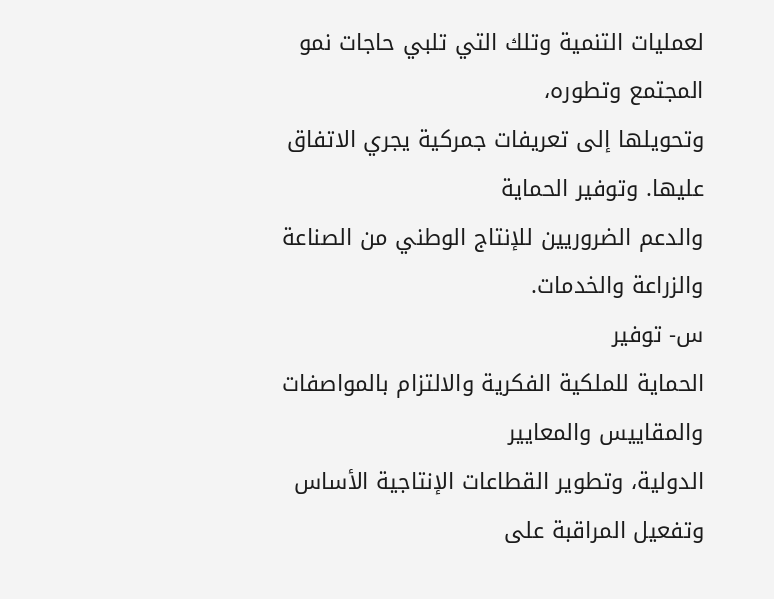لعمليات التنمية وتلك التي تلبي حاجات نمو المجتمع وتطوره،
وتحويلها إلى تعريفات جمركية يجري الاتفاق عليها. وتوفير الحماية
والدعم الضروريين للإنتاج الوطني من الصناعة والزراعة والخدمات.
س- توفير
الحماية للملكية الفكرية والالتزام بالمواصفات والمقاييس والمعايير
الدولية، وتطوير القطاعات الإنتاجية الأساس وتفعيل المراقبة على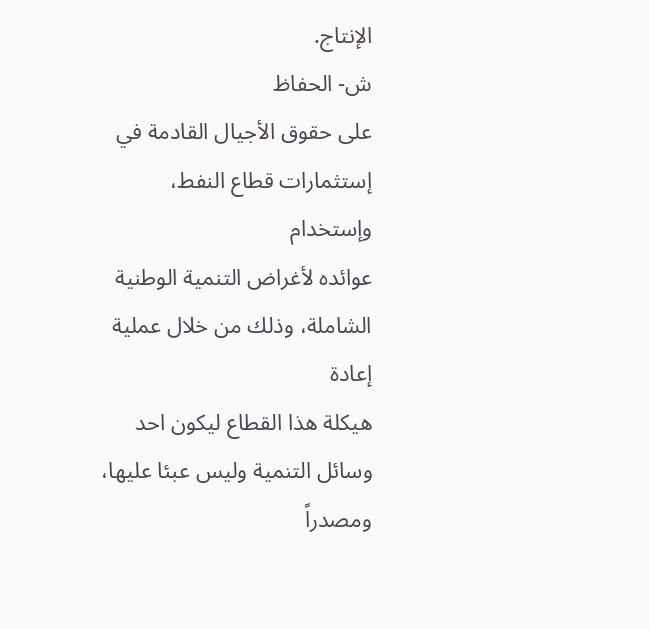الإنتاج.
ش- الحفاظ
على حقوق الأجيال القادمة في إستثمارات قطاع النفط، وإستخدام
عوائده لأغراض التنمية الوطنية الشاملة، وذلك من خلال عملية إعادة
هيكلة هذا القطاع ليكون احد وسائل التنمية وليس عبئا عليها،
ومصدراً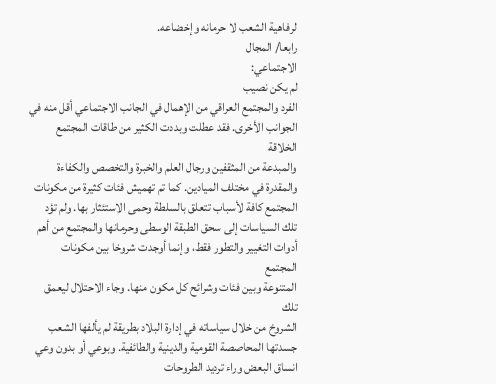لرفاهية الشعب لا حرمانه وإخضاعه.
رابعا/ المجال
الاجتماعي:
لم يكن نصيب
الفرد والمجتمع العراقي من الإهمال في الجانب الاجتماعي أقل منه في
الجوانب الأخرى. فقد عطلت وبددت الكثير من طاقات المجتمع الخلاقة
والمبدعة من المثقفين ورجال العلم والخبرة والتخصص والكفاءة
والمقدرة في مختلف الميادين. كما تم تهميش فئات كثيرة من مكونات
المجتمع كافة لأسباب تتعلق بالسلطة وحمى الاستئثار بها. ولم تؤد
تلك السياسات إلى سحق الطبقة الوسطى وحرمانها والمجتمع من أهم
أدوات التغيير والتطور فقط، وإنما أوجدت شروخا بين مكونات المجتمع
المتنوعة وبين فئات وشرائح كل مكون منها. وجاء الاحتلال ليعمق تلك
الشروخ من خلال سياساته في إدارة البلاد بطريقة لم يألفها الشعب
جسدتها المحاصصة القومية والدينية والطائفية. وبوعي أو بدون وعي
انساق البعض وراء ترديد الطروحات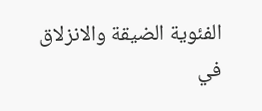الفئوية الضيقة والانزلاق في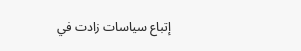إتباع سياسات زادت في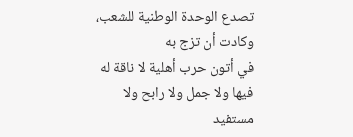تصدع الوحدة الوطنية للشعب، وكادت أن تزج به
في أتون حرب أهلية لا ناقة له فيها ولا جمل ولا رابح ولا مستفيد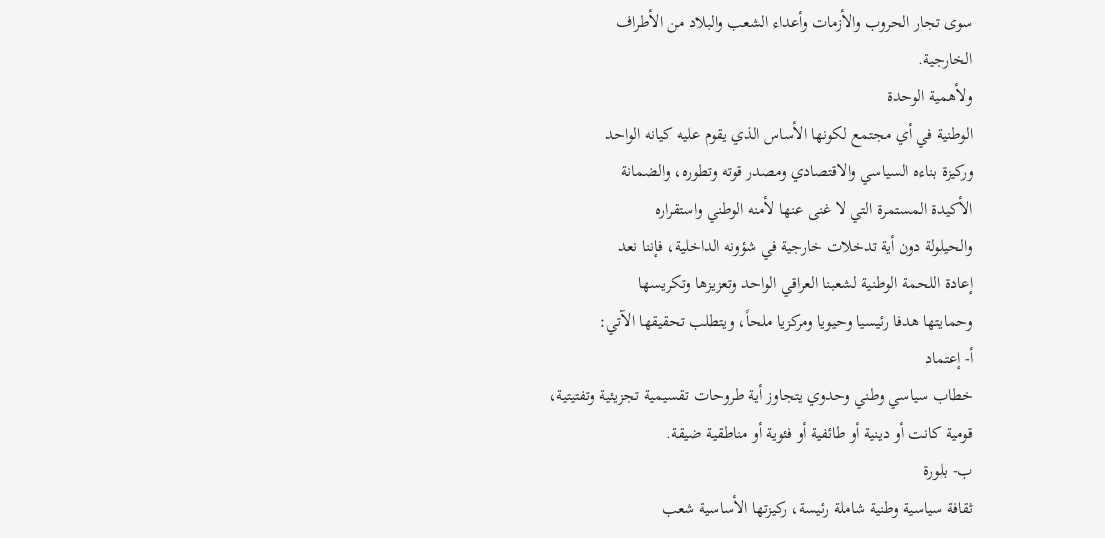سوى تجار الحروب والأزمات وأعداء الشعب والبلاد من الأطراف
الخارجية.
ولأهمية الوحدة
الوطنية في أي مجتمع لكونها الأساس الذي يقوم عليه كيانه الواحد
وركيزة بناءه السياسي والاقتصادي ومصدر قوته وتطوره، والضمانة
الأكيدة المستمرة التي لا غنى عنها لأمنه الوطني واستقراره
والحيلولة دون أية تدخلات خارجية في شؤونه الداخلية، فإننا نعد
إعادة اللحمة الوطنية لشعبنا العراقي الواحد وتعزيزها وتكريسها
وحمايتها هدفا رئيسيا وحيويا ومركزيا ملحاً، ويتطلب تحقيقها الآتي:
أ- إعتماد
خطاب سياسي وطني وحدوي يتجاوز أية طروحات تقسيمية تجزيئية وتفتيتية،
قومية كانت أو دينية أو طائفية أو فئوية أو مناطقية ضيقة.
ب- بلورة
ثقافة سياسية وطنية شاملة رئيسة، ركيزتها الأساسية شعب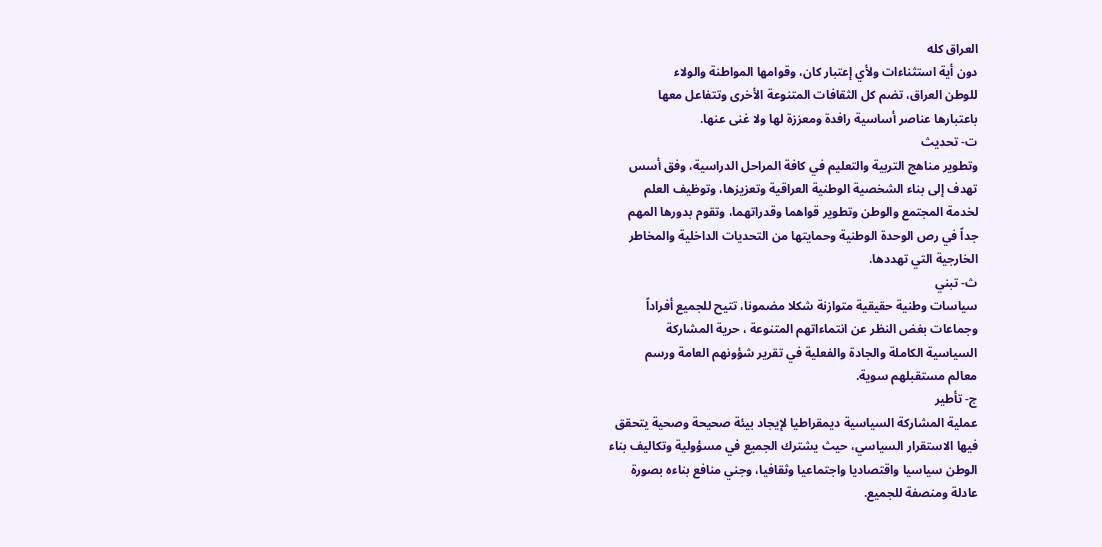العراق كله
دون أية استثناءات ولأي إعتبار كان، وقوامها المواطنة والولاء
للوطن العراق، تضم كل الثقافات المتنوعة الأخرى وتتفاعل معها
باعتبارها عناصر أساسية رافدة ومعززة لها ولا غنى عنها.
ت- تحديث
وتطوير مناهج التربية والتعليم في كافة المراحل الدراسية، وفق أسس
تهدف إلى بناء الشخصية الوطنية العراقية وتعزيزها، وتوظيف العلم
لخدمة المجتمع والوطن وتطوير قواهما وقدراتهما، وتقوم بدورها المهم
جداً في رص الوحدة الوطنية وحمايتها من التحديات الداخلية والمخاطر
الخارجية التي تهددها.
ث- تبني
سياسات وطنية حقيقية متوازنة شكلا مضمونا، تتيح للجميع أفراداً
وجماعات بغض النظر عن انتماءاتهم المتنوعة ، حرية المشاركة
السياسية الكاملة والجادة والفعلية في تقرير شؤونهم العامة ورسم
معالم مستقبلهم سوية.
ج- تأطير
عملية المشاركة السياسية ديمقراطيا لإيجاد بيئة صحيحة وصحية يتحقق
فيها الاستقرار السياسي، حيث يشترك الجميع في مسؤولية وتكاليف بناء
الوطن سياسيا واقتصاديا واجتماعيا وثقافيا، وجني منافع بناءه بصورة
عادلة ومنصفة للجميع.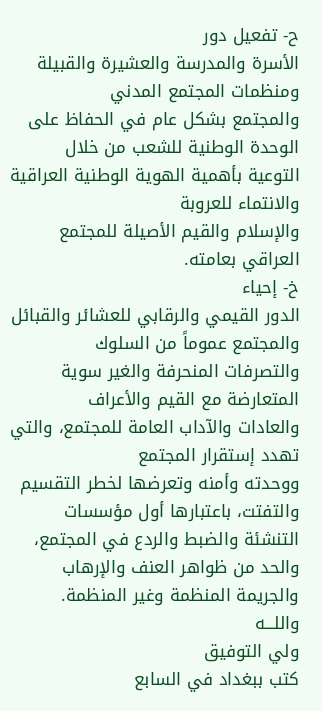ح- تفعيل دور
الأسرة والمدرسة والعشيرة والقبيلة ومنظمات المجتمع المدني
والمجتمع بشكل عام في الحفاظ على الوحدة الوطنية للشعب من خلال
التوعية بأهمية الهوية الوطنية العراقية والانتماء للعروبة
والإسلام والقيم الأصيلة للمجتمع العراقي بعامته.
خ- إحياء
الدور القيمي والرقابي للعشائر والقبائل والمجتمع عموماً من السلوك
والتصرفات المنحرفة والغير سوية المتعارضة مع القيم والأعراف
والعادات والآداب العامة للمجتمع، والتي تهدد إستقرار المجتمع
ووحدته وأمنه وتعرضها لخطر التقسيم والتفتت، باعتبارها أول مؤسسات
التنشئة والضبط والردع في المجتمع، والحد من ظواهر العنف والإرهاب
والجريمة المنظمة وغير المنظمة.
واللـــه
ولي التوفيق
كتب ببغداد في السابع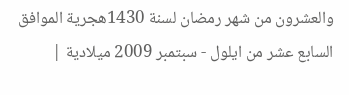والعشرون من شهر رمضان لسنة 1430هجرية الموافق السابع عشر من ايلول - سبتمبر 2009 ميلادية |